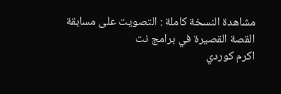مشاهدة النسخة كاملة : التصويت على مسابقة القصة القصيرة في برامج نت
اكرم كوردي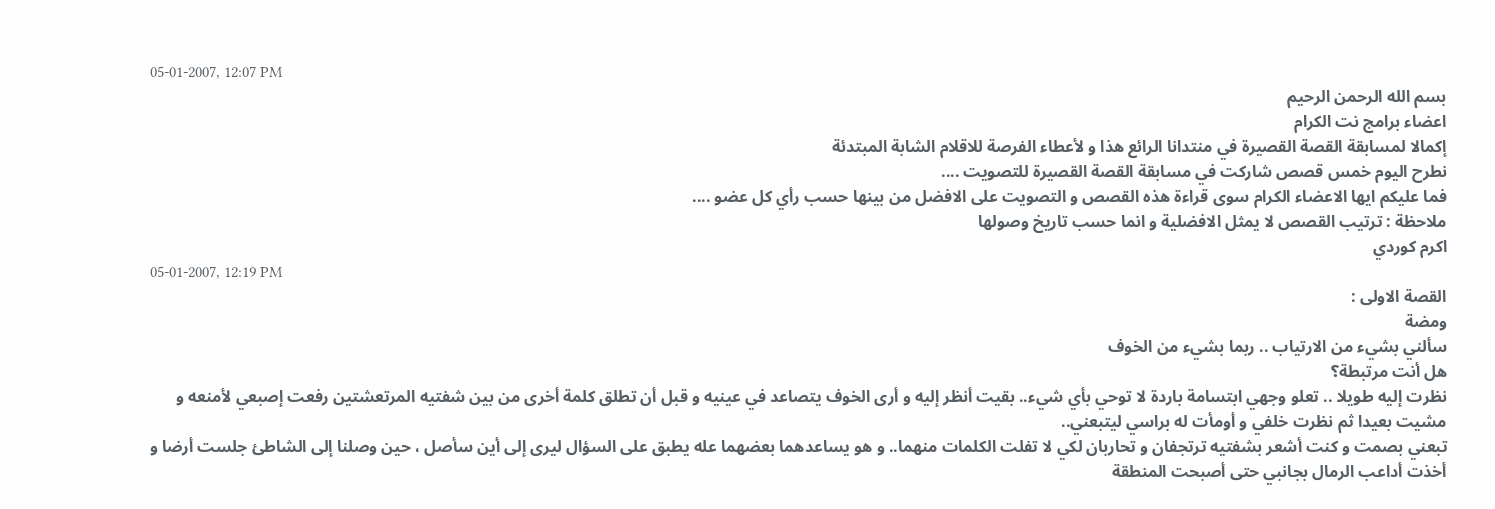05-01-2007, 12:07 PM
بسم الله الرحمن الرحيم
اعضاء برامج نت الكرام
إكمالا لمسابقة القصة القصيرة في منتدانا الرائع هذا و لأعطاء الفرصة للاقلام الشابة المبتدئة
نطرح اليوم خمس قصص شاركت في مسابقة القصة القصيرة للتصويت ....
فما عليكم ايها الاعضاء الكرام سوى قراءة هذه القصص و التصويت على الافضل من بينها حسب رأي كل عضو ....
ملاحظة : ترتيب القصص لا يمثل الافضلية و انما حسب تاريخ وصولها
اكرم كوردي
05-01-2007, 12:19 PM
القصة الاولى :
ومضة
سألني بشيء من الارتياب .. ربما بشيء من الخوف
هل أنت مرتبطة؟
نظرت إليه طويلا .. تعلو وجهي ابتسامة باردة لا توحي بأي شيء.. بقيت أنظر إليه و أرى الخوف يتصاعد في عينيه و قبل أن تطلق كلمة أخرى من بين شفتيه المرتعشتين رفعت إصبعي لأمنعه و مشيت بعيدا ثم نظرت خلفي و أومأت له براسي ليتبعني..
تبعني بصمت و كنت أشعر بشفتيه ترتجفان و تحاربان لكي لا تفلت الكلمات منهما.. و هو يساعدهما بعضهما عله يطبق على السؤال ليرى إلى أين سأصل ، حين وصلنا إلى الشاطئ جلست أرضا و أخذت أداعب الرمال بجانبي حتى أصبحت المنطقة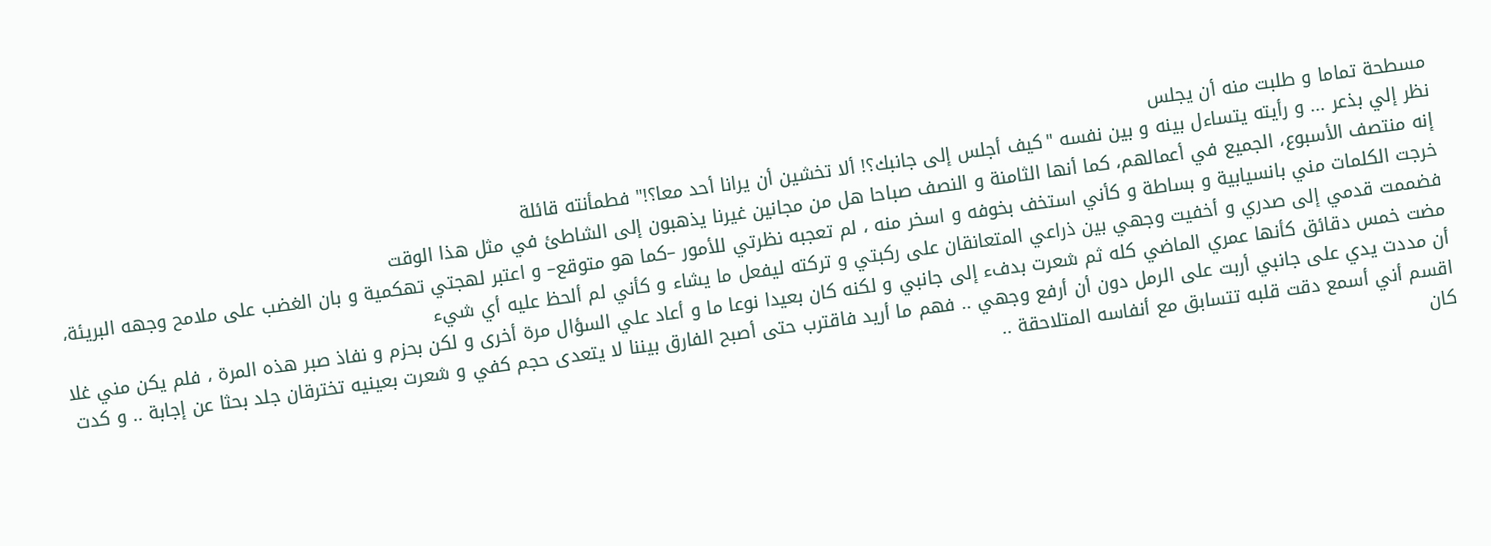مسطحة تماما و طلبت منه أن يجلس
نظر إلي بذعر ... و رأيته يتساءل بينه و بين نفسه "كيف أجلس إلى جانبك؟! ألا تخشين أن يرانا أحد معا؟!" فطمأنته قائلة
إنه منتصف الأسبوع، الجميع في أعمالهم، كما أنها الثامنة و النصف صباحا هل من مجانين غيرنا يذهبون إلى الشاطئ في مثل هذا الوقت
خرجت الكلمات مني بانسيابية و بساطة و كأني استخف بخوفه و اسخر منه ، لم تعجبه نظرتي للأمور –كما هو متوقع– و اعتبر لهجتي تهكمية و بان الغضب على ملامح وجهه البريئة، فضممت قدمي إلى صدري و أخفيت وجهي بين ذراعي المتعانقان على ركبتي و تركته ليفعل ما يشاء و كأني لم ألحظ عليه أي شيء
مضت خمس دقائق كأنها عمري الماضي كله ثم شعرت بدفء إلى جانبي و لكنه كان بعيدا نوعا ما و أعاد علي السؤال مرة أخرى و لكن بحزم و نفاذ صبر هذه المرة ، فلم يكن مني غلا أن مددت يدي على جانبي أربت على الرمل دون أن أرفع وجهي .. فهم ما أريد فاقترب حتى أصبح الفارق بيننا لا يتعدى حجم كفي و شعرت بعينيه تخترقان جلد بحثا عن إجابة .. و كدت اقسم أني أسمع دقت قلبه تتسابق مع أنفاسه المتلاحقة ..
كان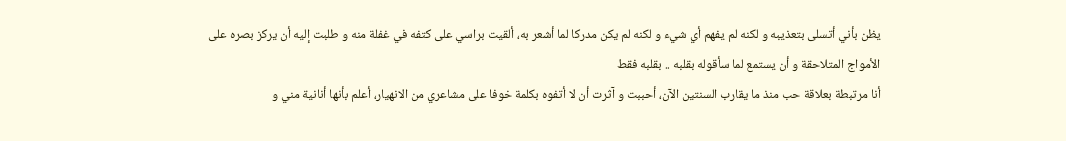يظن بأني أتسلى بتعذيبه و لكنه لم يفهم أي شيء و لكنه لم يكن مدركا لما أشعر به، ألقيت براسي على كتفه في غفلة منه و طلبت إليه أن يركز بصره على الأمواج المتلاحقة و أن يستمع لما سأقوله بقلبه .. بقلبه فقط
أنا مرتبطة بعلاقة حب منذ ما يقارب السنتين الآن، أحببت و آثرت أن لا أتفوه بكلمة خوفا على مشاعري من الانهيار، أعلم بأنها أنانية مني و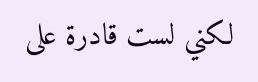لكني لست قادرة على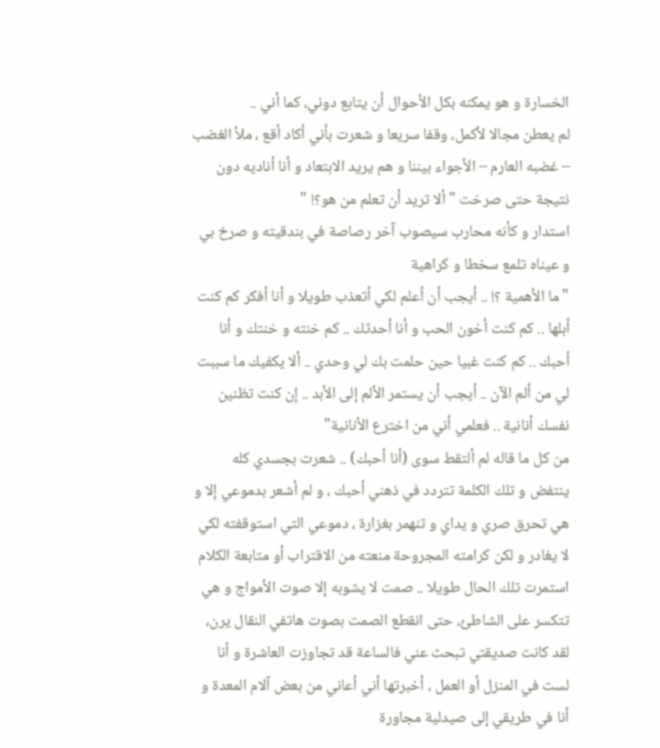الخسارة و هو يمكنه بكل الأحوال أن يتابع دوني، كما أني ..
لم يعطن مجالا لأكمل، وقفا سريعا و شعرت بأني أكاد أقع ، ملأ الغضب – غضبه العارم – الأجواء بيننا و هم يريد الابتعاد و أنا أناديه دون نتيجة حتى صرخت " ألا تريد أن تعلم من هو؟! "
استدار و كأنه محارب سيصوب آخر رصاصة في بندقيته و صرخ بي و عيناه تلمع سخطا و كراهية
"ما الأهمية ؟! .. أيجب أن أعلم لكي أتعذب طويلا و أنا أفكر كم كنت أبلها .. كم كنت أخون الحب و أنا أحدثك .. كم خنته و خنتك و أنا أحبك .. كم كنت غبيا حين حلمت بك لي وحدي .. ألا يكفيك ما سببت لي من ألم الآن .. أيجب أن يستمر الألم إلى الأبد .. إن كنت تظنين نفسك أنانية .. فعلمي أني من اخترع الأنانية"
من كل ما قاله لم ألتقط سوى (أنا أحبك) .. شعرت بجسدي كله ينتفض و تلك الكلمة تتردد في ذهني أحبك ، و لم أشعر بدموعي إلا و هي تحرق صري و يداي و تنهمر بغزارة ، دموعي التي استوقفته لكي لا يغادر و لكن كرامته المجروحة منعته من الاقتراب أو متابعة الكلام
استمرت تلك الحال طويلا .. صمت لا يشوبه إلا صوت الأمواج و هي تتكسر على الشاطئ، حتى انقطع الصمت بصوت هاتفي النقال يرن، لقد كانت صديقتي تبحث عني فالساعة قد تجاوزت العاشرة و أنا لست في المنزل أو العمل ، أخبرتها أني أعاني من بعض آلام المعدة و أنا في طريقي إلى صيدلية مجاورة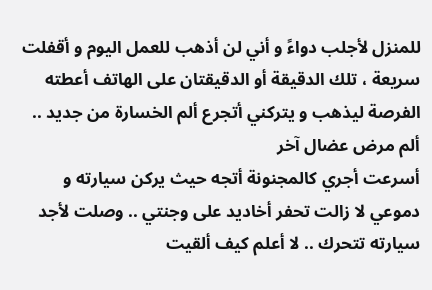للمنزل لأجلب دواءً و أني لن أذهب للعمل اليوم و أقفلت سريعة ، تلك الدقيقة أو الدقيقتان على الهاتف أعطته الفرصة ليذهب و يتركني أتجرع ألم الخسارة من جديد .. ألم مرض عضال آخر
أسرعت أجري كالمجنونة أتجه حيث يركن سيارته و دموعي لا زالت تحفر أخاديد على وجنتي .. وصلت لأجد سيارته تتحرك .. لا أعلم كيف ألقيت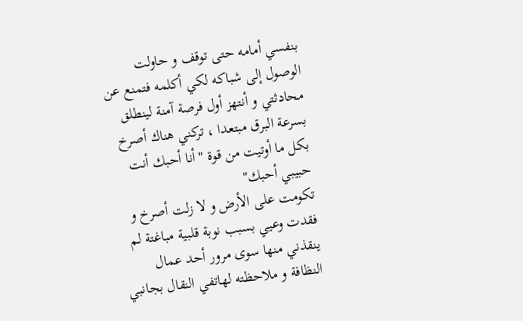بنفسي أمامه حتى توقف و حاولت الوصول إلى شباكه لكي أكلمه فتمنع عن محادثتي و أنتهز أول فرصة آمنة لينطلق بسرعة البرق مبتعدا ، تركني هناك أصرخ بكل ما أوتيت من قوة "أنا أحبك أنت حبيبي أحبك"
تكومت على الأرض و لا زلت أصرخ و فقدت وعيي بسبب نوبة قلبية مباغتة لم ينقذني منها سوى مرور أحد عمال النظافة و ملاحظته لهاتفي النقال بجانبي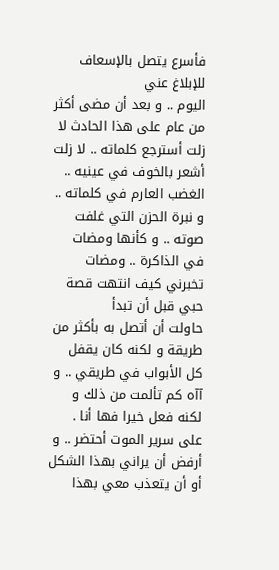فأسرع يتصل بالإسعاف للإبلاغ عني
اليوم .. و بعد أن مضى أكثر من عام على هذا الحادث لا زلت أسترجع كلماته .. لا زلت أشعر بالخوف في عينيه .. الغضب العارم في كلماته .. و نبرة الحزن التي غلفت صوته .. و كأنها ومضات في الذاكرة .. ومضات تخبرني كيف انتهت قصة حبي قبل أن تبدأ
حاولت أن أتصل به بأكثر من طريقة و لكنه كان يقفل كل الأبواب في طريقي .. و آآه كم تألمت من ذلك و لكنه فعل خيرا فها أنا . على سرير الموت أحتضر .. و أرفض أن يراني بهذا الشكل أو أن يتعذب معي بهذا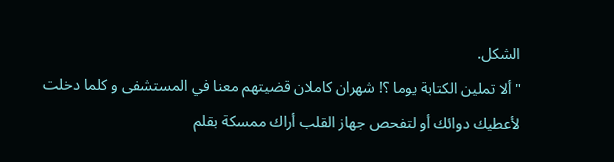الشكل.
"ألا تملين الكتابة يوما ؟! شهران كاملان قضيتهم معنا في المستشفى و كلما دخلت لأعطيك دوائك أو لتفحص جهاز القلب أراك ممسكة بقلم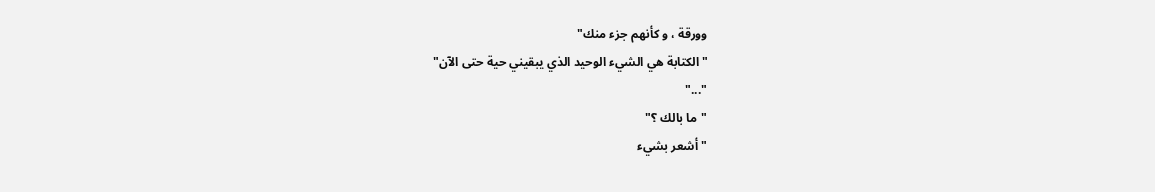وورقة ، و كأنهم جزء منك"
"الكتابة هي الشيء الوحيد الذي يبقيني حية حتى الآن"
"..."
"ما بالك ؟"
"أشعر بشيء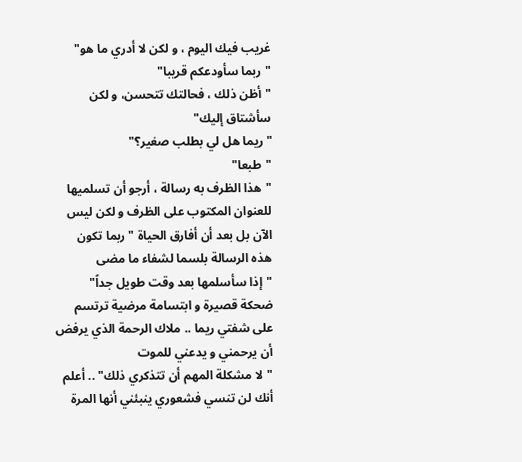غريب فيك اليوم ، و لكن لا أدري ما هو"
"ربما سأودعكم قريبا"
"أظن ذلك ، فحالتك تتحسن، و لكن سأشتاق إليك"
"ريما هل لي بطلب صغير؟"
"طبعا"
"هذا الظرف به رسالة ، أرجو أن تسلميها للعنوان المكتوب على الظرف و لكن ليس الآن بل بعد أن أفارق الحياة " ربما تكون هذه الرسالة بلسما لشفاء ما مضى
"إذا سأسلمها بعد وقت طويل جداً" ضحكة قصيرة و ابتسامة مرضية ترتسم على شفتي ريما .. ملاك الرحمة الذي يرفض أن يرحمني و يدعني للموت
"لا مشكلة المهم أن تتذكري ذلك" .. أعلم أنك لن تنسي فشعوري ينبئني أنها المرة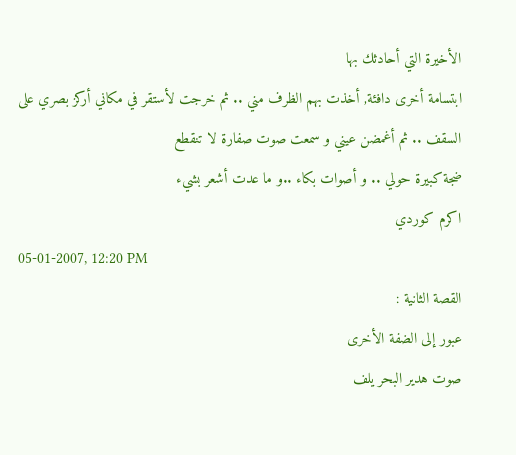الأخيرة التي أحادثك بها
ابتسامة أخرى دافئة, أخذت بهم الظرف مني .. ثم خرجت لأستقر في مكاني أركز بصري على السقف .. ثم أغمضن عيني و سمعت صوت صفارة لا تنقطع
ضجة كبيرة حولي .. و أصوات بكاء ..و ما عدت أشعر بشيء
اكرم كوردي
05-01-2007, 12:20 PM
القصة الثانية :
عبور إلى الضفة الأخرى
صوت هدير البحر يلف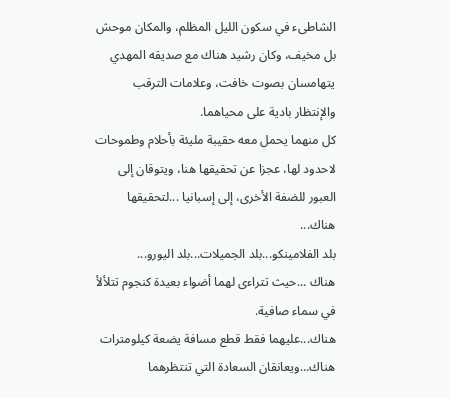الشاطىء في سكون الليل المظلم، والمكان موحش بل مخيف، وكان رشيد هناك مع صديقه المهدي يتهامسان بصوت خافت، وعلامات الترقب والإنتظار بادية على محياهما.
كل منهما يحمل معه حقيبة مليئة بأحلام وطموحات لاحدود لها، عجزا عن تحقيقها هنا، ويتوقان إلى العبور للضفة الأخرى، إلى إسبانيا ...لتحقيقها هناك...
بلد الفلامينكو...بلد الجميلات...بلد اليورو...
هناك ...حيث تتراءى لهما أضواء بعيدة كنجوم تتلألأ في سماء صافية.
هناك...عليهما فقط قطع مسافة يضعة كيلومترات
هناك...ويعانقان السعادة التي تنتظرهما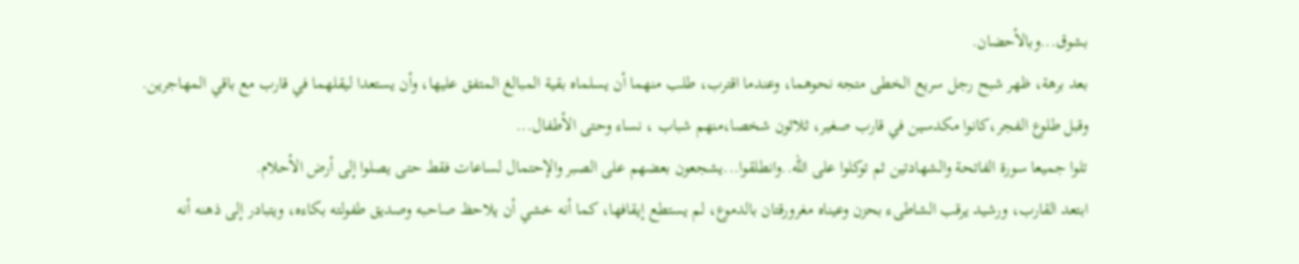بشوق...وبالأحضان.
بعد برهة، ظهر شبح رجل سريع الخطى متجه نحوهما، وعندما اقترب، طلب منهما أن يسلماه بقية المبالغ المتفق عليها، وأن يستعدا ليقلهما في قارب مع باقي المهاجرين.
وقبل طلوع الفجر،كانوا مكدسين في قارب صغير، ثلاثون شخصا،منهم شباب ، نساء وحتى الأطفال...
تلوا جميعا سورة الفاتحة والشهادتين ثم توكلوا على الله..وانطلقوا...يشجعون بعضهم على الصبر والإحتمال لساعات فقط حتى يصلوا إلى أرض الأحلام.
ابتعد القارب، ورشيد يرقب الشاطىء بحزن وعيناه مغرورقتان بالدموع، لم يستطع إيقافها، كما أنه خشي أن يلاحظ صاحبه وصديق طفولته بكاءه، ويتبادر إلى ذهنه أنه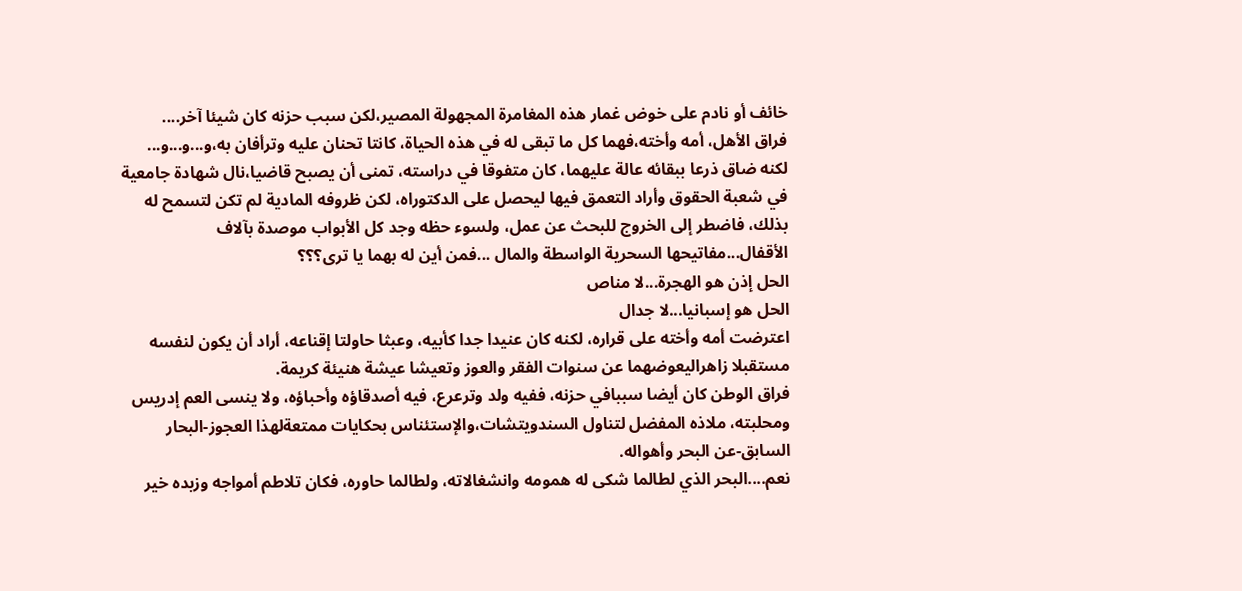خائف أو نادم على خوض غمار هذه المغامرة المجهولة المصير،لكن سبب حزنه كان شيئا آخر....
فراق الأهل، أمه وأخته،فهما كل ما تبقى له في هذه الحياة، كانتا تحنان عليه وترأفان به،و...و...و...
لكنه ضاق ذرعا ببقائه عالة عليهما، كان متفوقا في دراسته، تمنى أن يصبح قاضيا،نال شهادة جامعية في شعبة الحقوق وأراد التعمق فيها ليحصل على الدكتوراه، لكن ظروفه المادية لم تكن لتسمح له بذلك، فاضطر إلى الخروج للبحث عن عمل، ولسوء حظه وجد كل الأبواب موصدة بآلاف الأقفال...مفاتيحها السحرية الواسطة والمال ...فمن أين له بهما يا ترى؟؟؟
الحل إذن هو الهجرة...لا مناص
الحل هو إسبانيا...لا جدال
اعترضت أمه وأخته على قراره، لكنه كان عنيدا جدا كأبيه، وعبثا حاولتا إقناعه، أراد أن يكون لنفسه مستقبلا زاهراليعوضهما عن سنوات الفقر والعوز وتعيشا عيشة هنيئة كريمة.
فراق الوطن كان أيضا سببافي حزنه، ففيه ولد وترعرع، فيه أصدقاؤه وأحباؤه، ولا ينسى العم إدريس ومحلبته، ملاذه المفضل لتناول السندويتشات،والإستئناس بحكايات ممتعةلهذا العجوز-البحار السابق-عن البحر وأهواله.
نعم....البحر الذي لطالما شكى له همومه وانشغالاته، ولطالما حاوره، فكان تلاطم أمواجه وزبده خير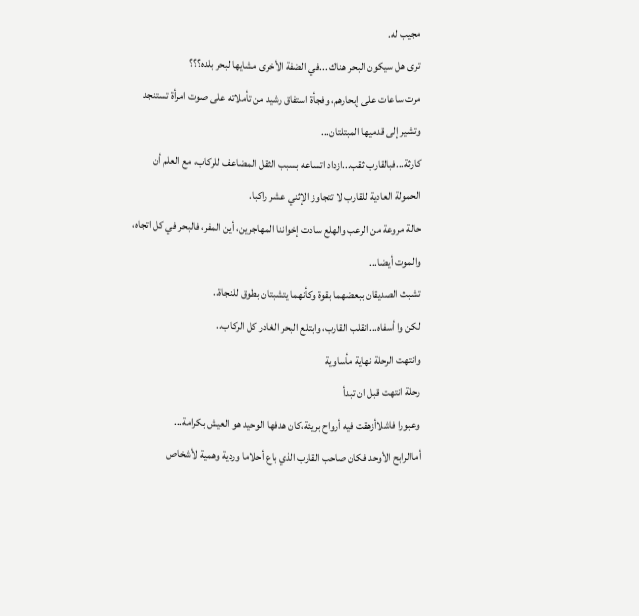مجيب له.
ترى هل سيكون البحر هناك ...في الضفة الأخرى مشايها لبحر بلده؟؟؟
مرت ساعات على إبحارهم، وفجأة استفاق رشيد من تأملاته على صوت امرأة تستنجد وتشير إلى قدميها المبتلتان...
كارثة...فبالقارب ثقب...ازداد اتساعه بسبب الثقل المضاعف للركاب، مع العلم أن الحمولة العادية للقارب لا تتجاوز الإثني عشر راكبا.
حالة مروعة من الرعب والهلع سادت إخواننا المهاجرين، أين المفر، فالبحر في كل اتجاه، والموت أيضا...
تشبث الصديقان ببعضهما بقوة وكأنهما يتشبتان بطوق للنجاة..
لكن وا أسفاه...انقلب القارب، وابتلع البحر الغادر كل الركاب..
وانتهت الرحلة نهاية مأساوية
رحلة انتهت قبل ان تبدأ
وعبورا فاشلاأزهقت فيه أرواح بريئة،كان هدفها الوحيد هو العيش بكرامة...
أماالرابح الأوحد فكان صاحب القارب الذي باع أحلاما وردية وهمية لأشخاص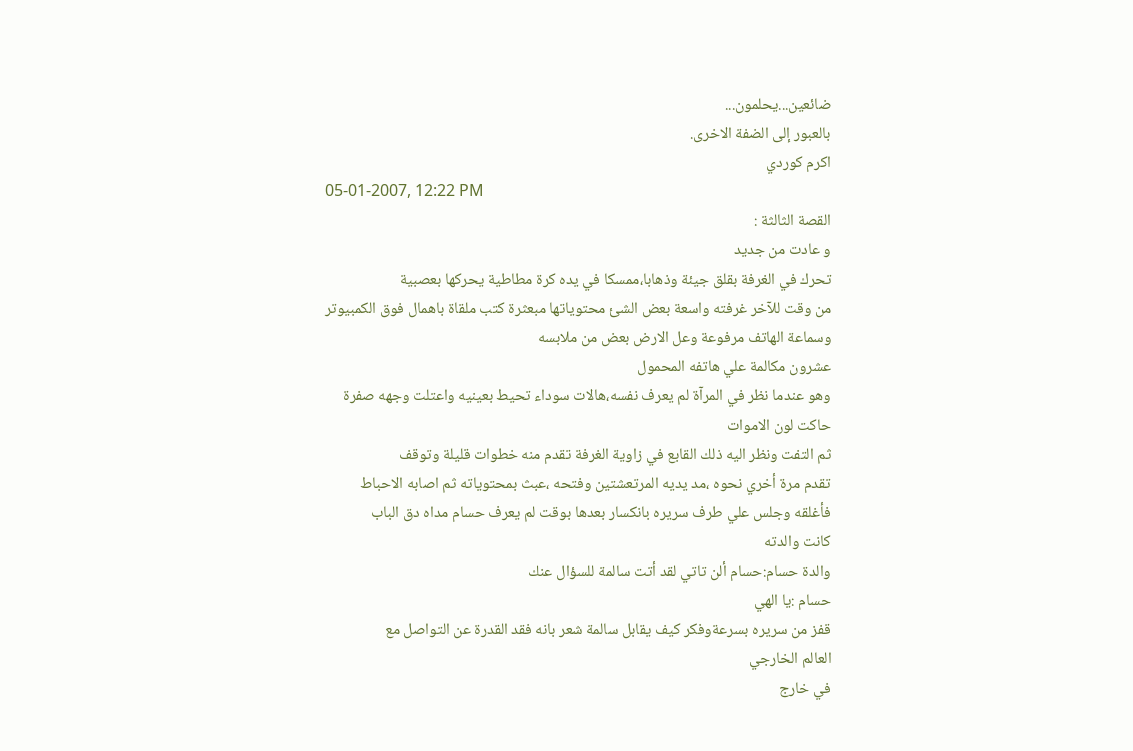ضائعين...يحلمون...
بالعبور إلى الضفة الاخرى.
اكرم كوردي
05-01-2007, 12:22 PM
القصة الثالثة :
و عادت من جديد
تحرك في الغرفة بقلق جيئة وذهابا،ممسكا في يده كرة مطاطية يحركها بعصبية
من وقت للآخر غرفته واسعة بعض الشئ محتوياتها مبعثرة كتب ملقاة باهمال فوق الكمبيوتر
وسماعة الهاتف مرفوعة وعل الارض بعض من ملابسه
عشرون مكالمة علي هاتفه المحمول
وهو عندما نظر في المرآة لم يعرف نفسه،هالات سوداء تحيط بعينيه واعتلت وجهه صفرة
حاكت لون الاموات
ثم التفت ونظر اليه ذلك القابع في زاوية الغرفة تقدم منه خطوات قليلة وتوقف
تقدم مرة أخري نحوه ،مد يديه المرتعشتين وفتحه ،عبث بمحتوياته ثم اصابه الاحباط
فأغلقه وجلس علي طرف سريره بانكسار بعدها بوقت لم يعرف حسام مداه دق الباب
كانت والدته
والدة حسام:حسام ألن تاتي لقد أتت سالمة للسؤال عنك
حسام :يا الهي
قفز من سريره بسرعةوفكر كيف يقابل سالمة شعر بانه فقد القدرة عن التواصل مع
العالم الخارجي
في خارج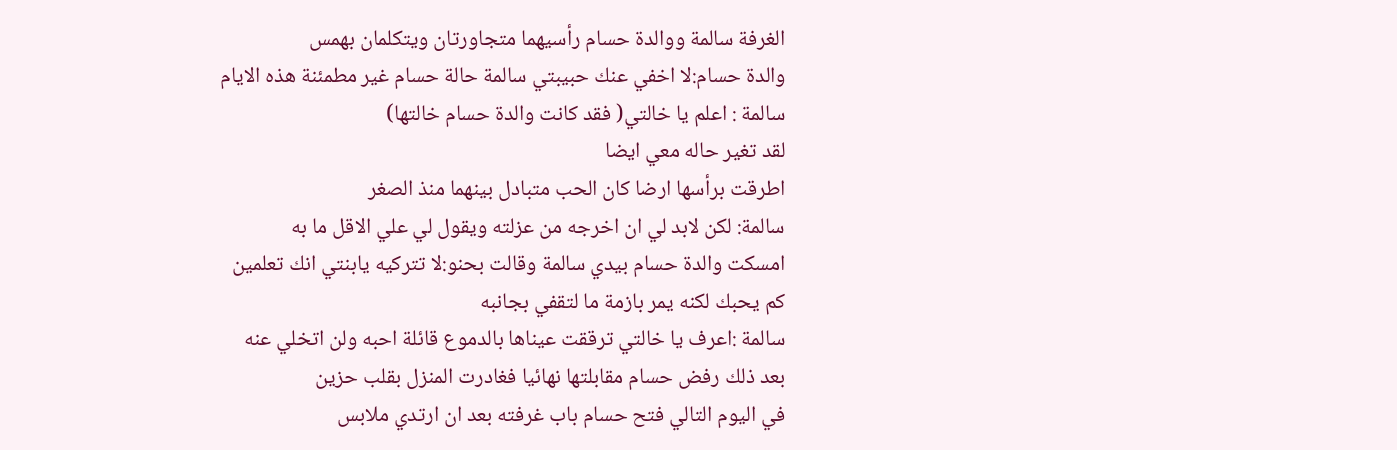الغرفة سالمة ووالدة حسام رأسيهما متجاورتان ويتكلمان بهمس
والدة حسام:لا اخفي عنك حبيبتي سالمة حالة حسام غير مطمئنة هذه الايام
سالمة : اعلم يا خالتي( فقد كانت والدة حسام خالتها)
لقد تغير حاله معي ايضا
اطرقت برأسها ارضا كان الحب متبادل بينهما منذ الصغر
سالمة: لكن لابد لي ان اخرجه من عزلته ويقول لي علي الاقل ما به
امسكت والدة حسام بيدي سالمة وقالت بحنو:لا تتركيه يابنتي انك تعلمين
كم يحبك لكنه يمر بازمة ما لتقفي بجانبه
سالمة :اعرف يا خالتي ترققت عيناها بالدموع قائلة احبه ولن اتخلي عنه
بعد ذلك رفض حسام مقابلتها نهائيا فغادرت المنزل بقلب حزين
في اليوم التالي فتح حسام باب غرفته بعد ان ارتدي ملابس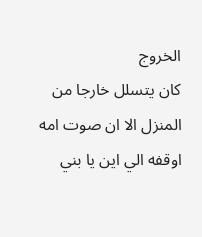الخروج
كان يتسلل خارجا من المنزل الا ان صوت امه اوقفه الي اين يا بني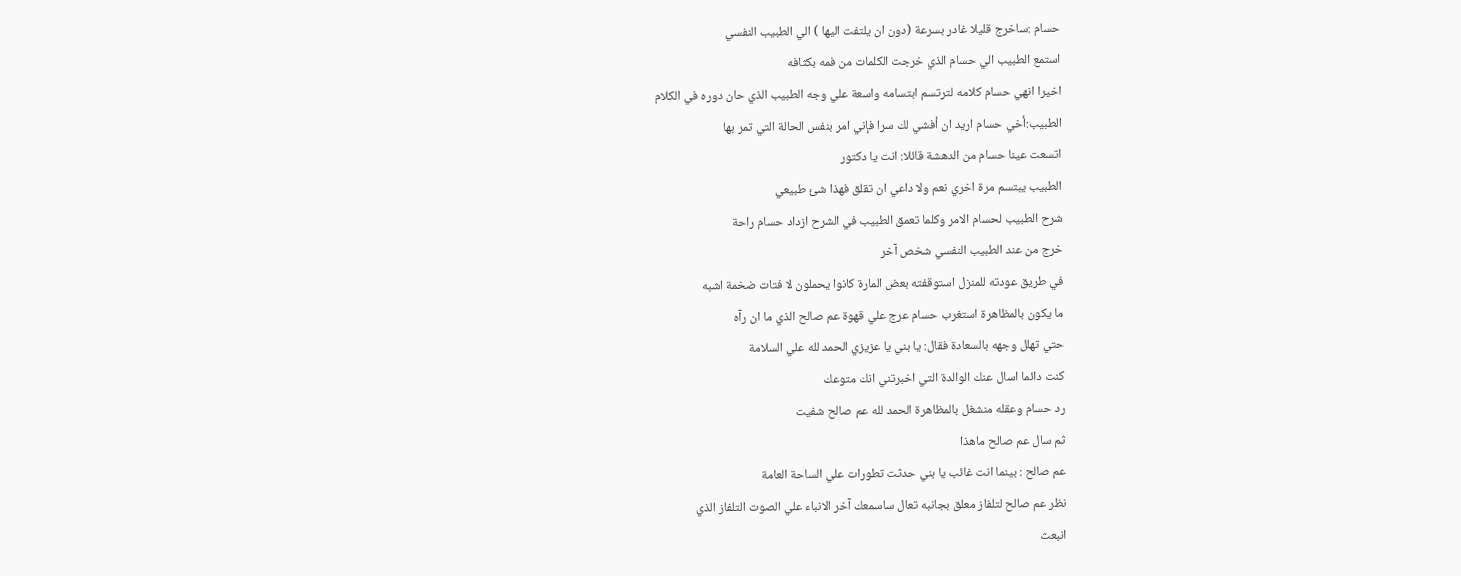حسام :ساخرج قليلا غادر بسرعة (دون ان يلتفت اليها ) الي الطبيب النفسي
استمع الطبيب الي حسام الذي خرجت الكلمات من فمه بكثافه
اخيرا انهي حسام كلامه لترتسم ابتسامه واسعة علي وجه الطبيب الذي حان دوره في الكلام
الطبيب:أخي حسام اريد ان أفشي لك سرا فإني امر بنفس الحالة التي تمر بها
اتسعت عينا حسام من الدهشة قائلا: انت يا دكتور
الطبيب يبتسم مرة اخري نعم ولا داعي ان تقلق فهذا شئ طبيعي
شرح الطبيب لحسام الامر وكلما تعمق الطبيب في الشرح ازداد حسام راحة
خرج من عند الطبيب النفسي شخص آخر
في طريق عودته للمنزل استوقفته بعض المارة كانوا يحملون لا فتات ضخمة اشبه
ما يكون بالمظاهرة استغرب حسام عرج علي قهوة عم صالح الذي ما ان رآه
حتي تهلل وجهه بالسعادة فقال: يا بني يا عزيزي الحمد لله علي السلامة
كنت دائما اسال عنك الوالدة التي اخبرتني انك متوعك
رد حسام وعقله منشغل بالمظاهرة الحمد لله عم صالح شفيت
ثم سال عم صالح ماهذا
عم صالح : بينما انت غائب يا بني حدثت تطورات علي الساحة العامة
نظر عم صالح لتلفاز معلق بجانبه تعال ساسمعك آخر الانباء علي الصوت التلفاز الذي
انبعث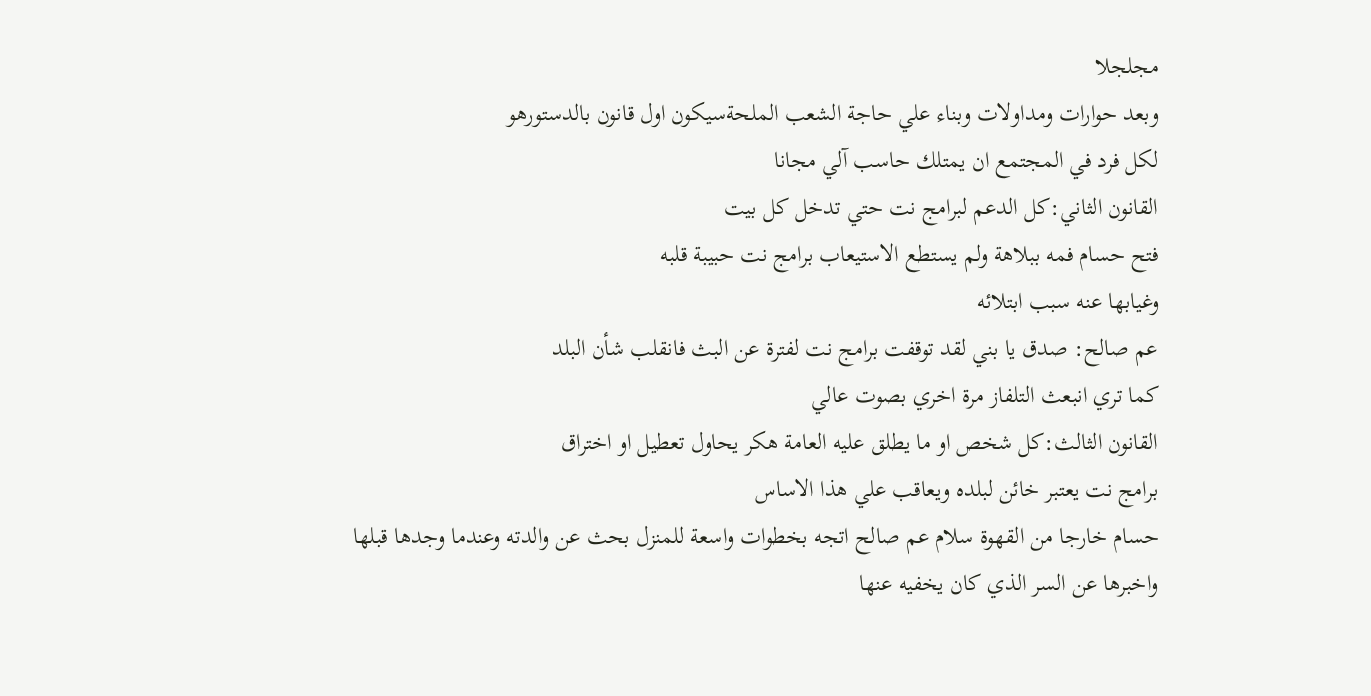مجلجلا
وبعد حوارات ومداولات وبناء علي حاجة الشعب الملحةسيكون اول قانون بالدستورهو
لكل فرد في المجتمع ان يمتلك حاسب آلي مجانا
القانون الثاني:كل الدعم لبرامج نت حتي تدخل كل بيت
فتح حسام فمه ببلاهة ولم يستطع الاستيعاب برامج نت حبيبة قلبه
وغيابها عنه سبب ابتلائه
عم صالح: صدق يا بني لقد توقفت برامج نت لفترة عن البث فانقلب شأن البلد
كما تري انبعث التلفاز مرة اخري بصوت عالي
القانون الثالث:كل شخص او ما يطلق عليه العامة هكر يحاول تعطيل او اختراق
برامج نت يعتبر خائن لبلده ويعاقب علي هذا الاساس
حسام خارجا من القهوة سلام عم صالح اتجه بخطوات واسعة للمنزل بحث عن والدته وعندما وجدها قبلها
واخبرها عن السر الذي كان يخفيه عنها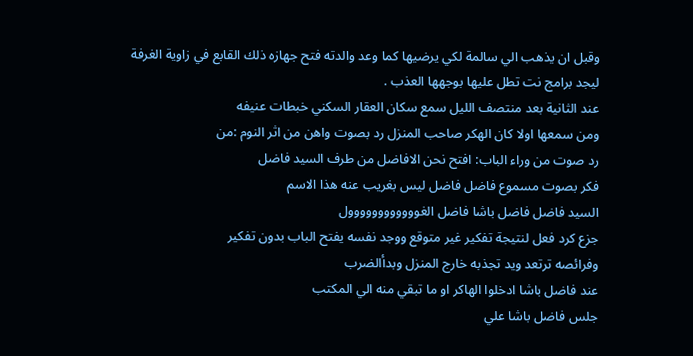وقبل ان يذهب الي سالمة لكي يرضيها كما وعد والدته فتح جهازه ذلك القابع في زاوية الغرفة
ليجد برامج نت تطل عليها بوجهها العذب .
عند الثانية بعد منتصف الليل سمع سكان العقار السكني خبطات عنيفه
ومن سمعها اولا كان الهكر صاحب المنزل رد بصوت واهن من اثر النوم :من
رد صوت من وراء الباب: افتح نحن الافاضل من طرف السيد فاضل
فكر بصوت مسموع فاضل فاضل ليس بغريب عنه هذا الاسم
السيد فاضل فاضل باشا فاضل الغوووووووووووول
جزع كرد فعل لنتيجة تفكير غير متوقع ووجد نفسه يفتح الباب بدون تفكير
وفرائصه ترتعد ويد تجذبه خارج المنزل وبدأالضرب
عند فاضل باشا ادخلوا الهاكر او ما تبقي منه الي المكتب
جلس فاضل باشا علي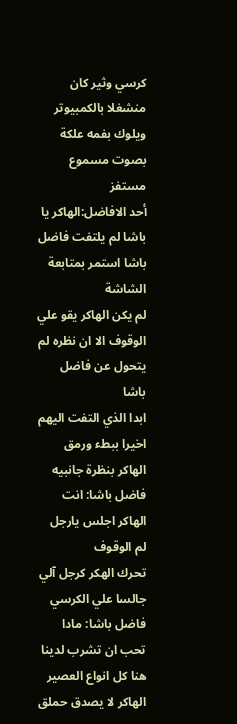كرسي وثير كان منشغلا بالكمبيوتر ويلوك بفمه علكة بصوت مسموع مستفز
أحد الافاضل:الهاكر يا باشا لم يلتفت فاضل باشا استمر بمتابعة الشاشة
لم يكن الهاكر يقو علي الوقوف الا ان نظره لم يتحول عن فاضل باشا
ابدا الذي التفت اليهم اخيرا ببطء ورمق الهاكر بنظرة جانبيه
فاضل باشا: انت الهاكر اجلس يارجل لم الوقوف
تحرك الهكر كرجل آلي جالسا علي الكرسي
فاضل باشا: مادا تحب ان تشرب لدينا هنا كل انواع العصير
الهاكر لا يصدق حملق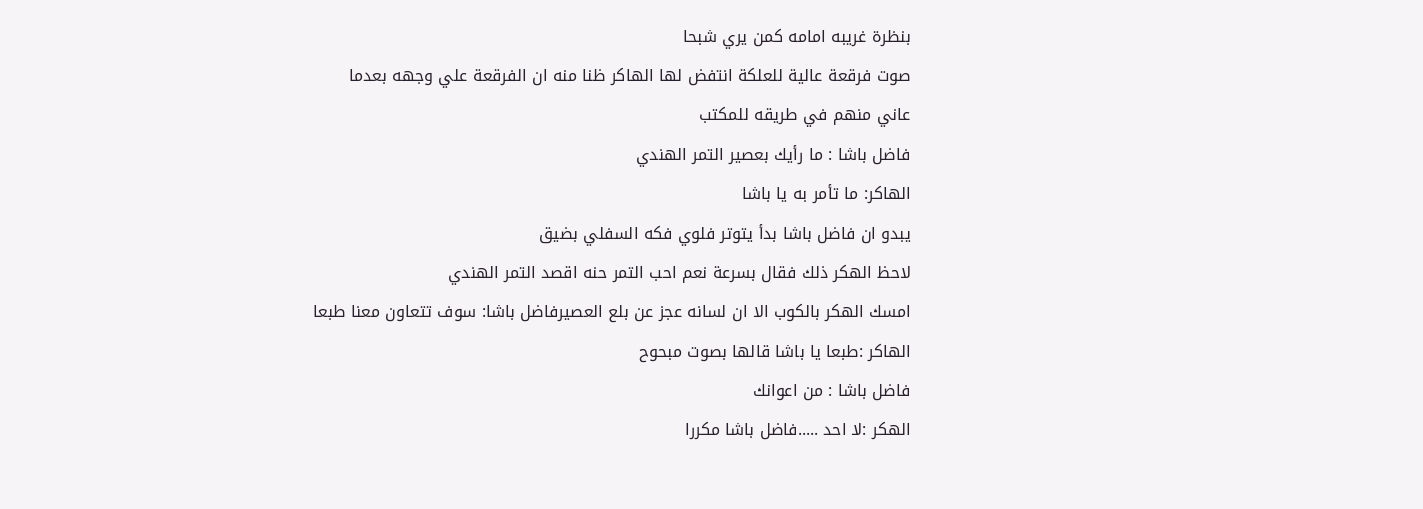بنظرة غريبه امامه كمن يري شبحا
صوت فرقعة عالية للعلكة انتفض لها الهاكر ظنا منه ان الفرقعة علي وجهه بعدما
عاني منهم في طريقه للمكتب
فاضل باشا : ما رأيك بعصير التمر الهندي
الهاكر: ما تأمر به يا باشا
يبدو ان فاضل باشا بدأ يتوتر فلوي فكه السفلي بضيق
لاحظ الهكر ذلك فقال بسرعة نعم احب التمر حنه اقصد التمر الهندي
امسك الهكر بالكوب الا ان لسانه عجز عن بلع العصيرفاضل باشا: سوف تتعاون معنا طبعا
الهاكر :طبعا يا باشا قالها بصوت مبحوح
فاضل باشا : من اعوانك
الهكر :لا احد .....فاضل باشا مكررا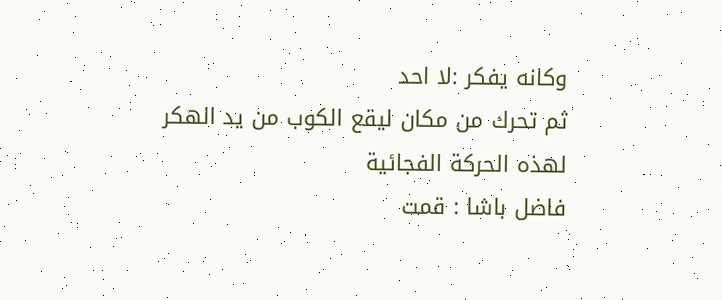وكانه يفكر :لا احد
ثم تحرك من مكان ليقع الكوب من يد الهكر لهذه الحركة الفجائية
فاضل باشا : قمت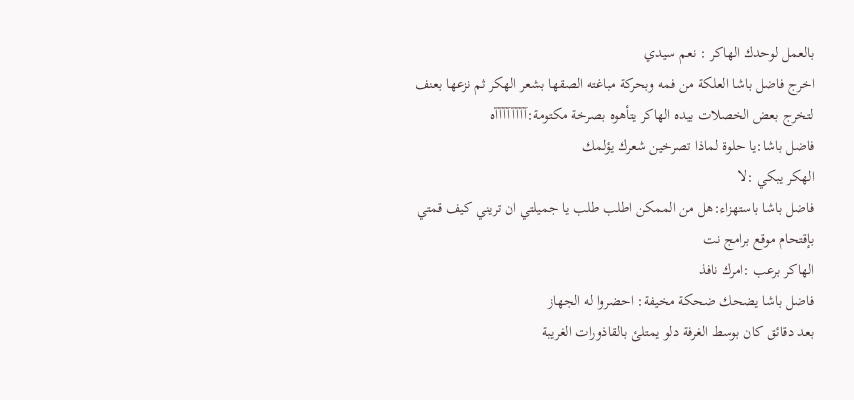بالعمل لوحدك الهاكر : نعم سيدي
اخرج فاضل باشا العلكة من فمه وبحركة مباغته الصقها بشعر الهكر ثم نزعها بعنف
لتخرج بعض الخصلات بيده الهاكر يتأهوه بصرخة مكتومة:آآآآآآآآه
فاضل باشا:يا حلوة لماذا تصرخين شعرك يؤلمك
الهكر يبكي :لا
فاضل باشا باستهزاء:هل من الممكن اطلب طلب يا جميلتي ان تريني كيف قمتي
بإقتحام موقع برامج نت
الهاكر برعب :امرك نافذ
فاضل باشا يضحك ضحكة مخيفة: احضروا له الجهاز
بعد دقائق كان بوسط الغرفة دلو يمتلئ بالقاذورات الغريبة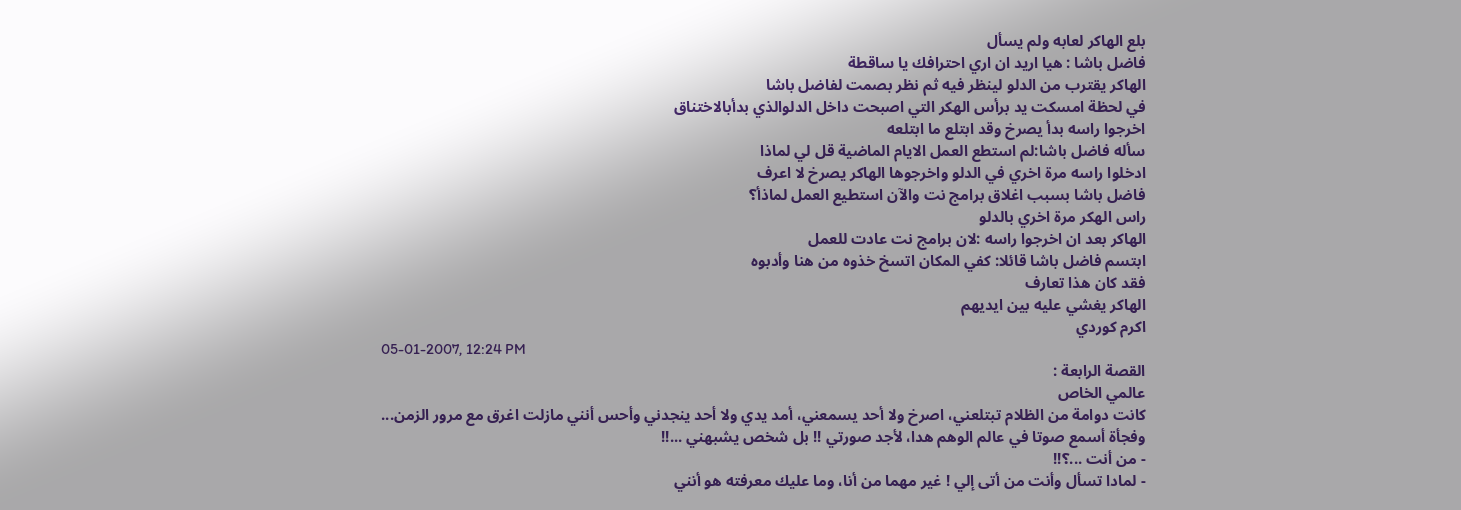بلع الهاكر لعابه ولم يسأل
فاضل باشا : هيا اريد ان اري احترافك يا ساقطة
الهاكر يقترب من الدلو لينظر فيه ثم نظر بصمت لفاضل باشا
في لحظة امسكت يد برأس الهكر التي اصبحت داخل الدلوالذي بدأبالاختناق
اخرجوا راسه بدأ يصرخ وقد ابتلع ما ابتلعه
سأله فاضل باشا:لم استطع العمل الايام الماضية قل لي لماذا
ادخلوا راسه مرة اخري في الدلو واخرجوها الهاكر يصرخ لا اعرف
فاضل باشا بسبب اغلاق برامج نت والآن استطيع العمل لماذأ؟
راس الهكر مرة اخري بالدلو
الهاكر بعد ان اخرجوا راسه :لان برامج نت عادت للعمل
ابتسم فاضل باشا قائلا: كفي المكان اتسخ خذوه من هنا وأدبوه
فقد كان هذا تعارف
الهاكر يغشي عليه بين ايديهم
اكرم كوردي
05-01-2007, 12:24 PM
القصة الرابعة :
عالمي الخاص
كانت دوامة من الظلام تبتلعني، اصرخ ولا أحد يسمعني، أمد يدي ولا أحد ينجدني وأحس أنني مازلت اغرق مع مرور الزمن...
وفجأة أسمع صوتا في عالم الوهم هدا، لأجد صورتي !! بل شخص يشبهني ...!!
- من أنت ...؟!!
- لمادا تسأل وأنت من أتى إلي ! غير مهما من أنا، وما عليك معرفته هو أنني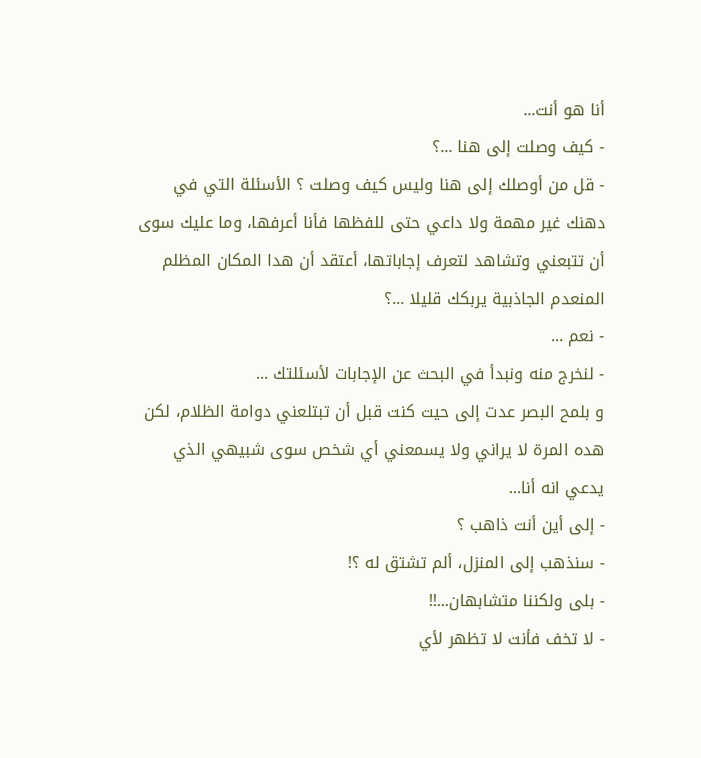أنا هو أنت...
- كيف وصلت إلى هنا ...؟
- قل من أوصلك إلى هنا وليس كيف وصلت ؟ الأسئلة التي في دهنك غير مهمة ولا داعي حتى للفظها فأنا أعرفها، وما عليك سوى أن تتبعني وتشاهد لتعرف إجاباتها، أعتقد أن هدا المكان المظلم المنعدم الجاذبية يربكك قليلا ...؟
- نعم ...
- لنخرج منه ونبدأ في البحث عن الإجابات لأسئلتك ...
و بلمح البصر عدت إلى حيت كنت قبل أن تبتلعني دوامة الظلام، لكن هده المرة لا يراني ولا يسمعني أي شخص سوى شبيهي الذي يدعي انه أنا...
- إلى أين أنت ذاهب ؟
- سنذهب إلى المنزل، ألم تشتق له ؟!
- بلى ولكننا متشابهان...!!
- لا تخف فأنت لا تظهر لأي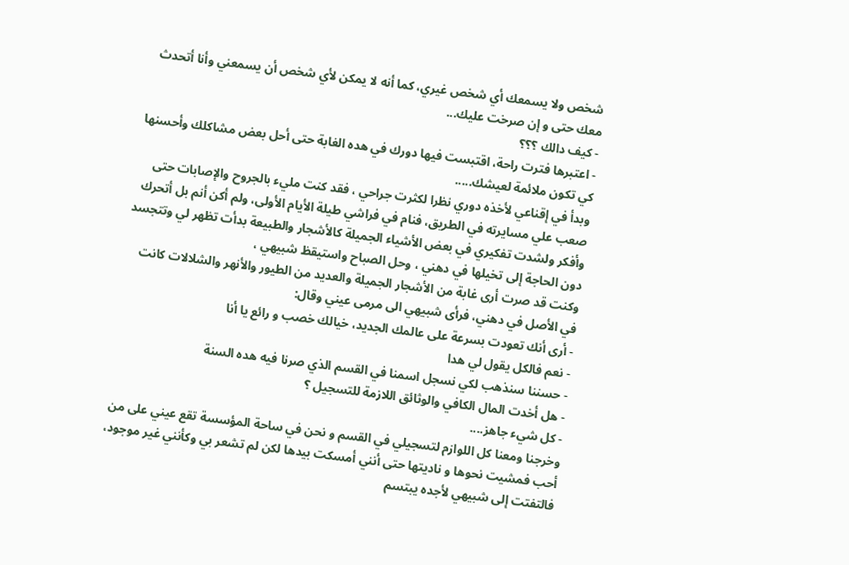شخص ولا يسمعك أي شخص غيري، كما أنه لا يمكن لأي شخص أن يسمعني وأنا أتحدث معك حتى و إن صرخت عليك...
- كيف دالك ؟؟؟
- اعتبرها فترت راحة، اقتبست فيها دورك في هده الغابة حتى أحل بعض مشاكلك وأحسنها كي تكون ملائمة لعيشك.....
وبدأ في إقناعي لأخذه دوري نظرا لكثرت جراحي ، فقد كنت مليء بالجروح والإصابات حتى صعب علي مسايرته في الطريق، فنام في فراشي طيلة الأيام الأولى، ولم أكن أنم بل أتحرك وأفكر ولشدت تفكيري في بعض الأشياء الجميلة كالأشجار والطبيعة بدأت تظهر لي وتتجسد دون الحاجة إلى تخيلها في دهني ، وحل الصباح واستيقظ شبيهي ،
وكنت قد صرت أرى غابة من الأشجار الجميلة والعديد من الطيور والأنهر والشلالات كانت في الأصل في دهني، فرأى شبيهي الى مرمى عيني وقال:
- أرى أنك تعودت بسرعة على عالمك الجديد، خيالك خصب و رائع يا أنا
- نعم فالكل يقول لي هدا
- حسننا سنذهب لكي نسجل اسمنا في القسم الذي صرنا فيه هده السنة
- هل أخدت المال الكافي والوثائق اللازمة للتسجيل ؟
- كل شيء جاهز....
وخرجنا ومعنا كل اللوازم لتسجيلي في القسم و نحن في ساحة المؤسسة تقع عيني على من أحب فمشيت نحوها و ناديتها حتى أنني أمسكت بيدها لكن لم تشعر بي وكأنني غير موجود، فالتفتت إلى شبيهي لأجده يبتسم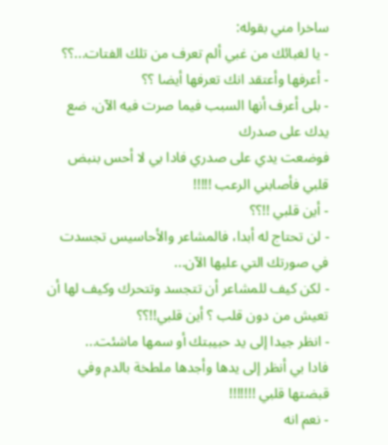ساخرا مني بقوله:
- يا لغبائك من غبي ألم تعرف من تلك الفتات...؟؟
- أعرفها وأعتقد انك تعرفها أيضا ؟؟
- بلى أعرف أنها السبب فيما صرت فيه الآن، ضع يدك على صدرك
فوضعت يدي على صدري فادا بي لا أحس بنبض قلبي فأصابني الرعب !!!!!
- أين قلبي !!؟؟
- لن تحتاج له أبدا، فالمشاعر والأحاسيس تجسدت في صورتك التي عليها الآن...
- لكن كيف للمشاعر أن تتجسد وتتحرك وكيف لها أن تعيش من دون قلب ؟ أين قلبي!!؟؟
- انظر جيدا إلى يد حبيبتك أو سمها ماشئت...
فادا بي أنظر إلى يدها وأجدها ملطخة بالدم وفي قبضتها قلبي !!!!!!!
- نعم انه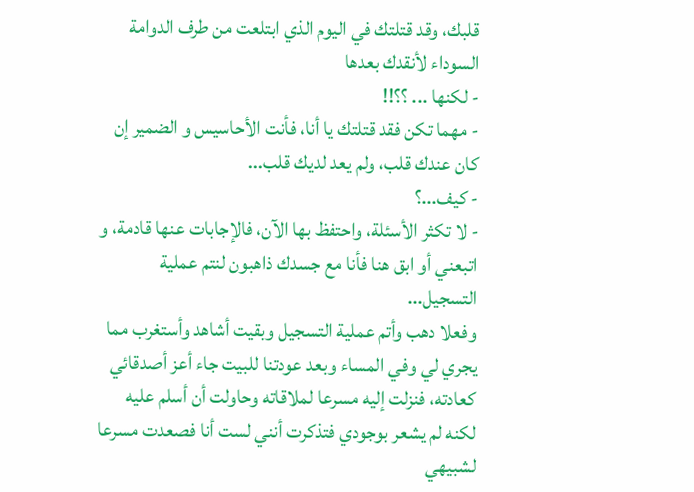قلبك، وقد قتلتك في اليوم الذي ابتلعت من طرف الدوامة السوداء لأنقدك بعدها
- لكنها ... ؟؟!!
- مهما تكن فقد قتلتك يا أنا، فأنت الأحاسيس و الضمير إن كان عندك قلب، ولم يعد لديك قلب...
- كيف...؟
- لا تكثر الأسئلة، واحتفظ بها الآن، فالإجابات عنها قادمة، و اتبعني أو ابق هنا فأنا مع جسدك ذاهبون لنتم عملية التسجيل...
وفعلا دهب وأتم عملية التسجيل وبقيت أشاهد وأستغرب مما يجري لي وفي المساء وبعد عودتنا للبيت جاء أعز أصدقائي كعادته، فنزلت إليه مسرعا لملاقاته وحاولت أن أسلم عليه لكنه لم يشعر بوجودي فتذكرت أنني لست أنا فصعدت مسرعا لشبيهي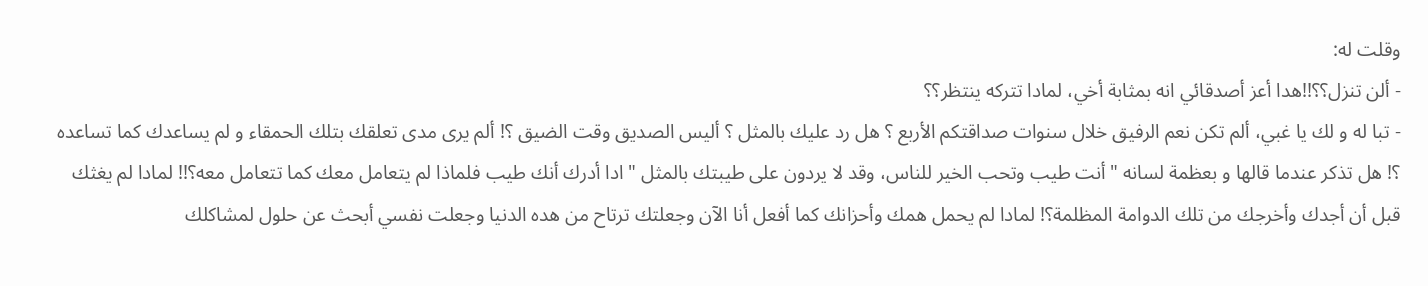وقلت له:
- ألن تنزل؟؟!!هدا أعز أصدقائي انه بمثابة أخي، لمادا تتركه ينتظر؟؟
- تبا له و لك يا غبي، ألم تكن نعم الرفيق خلال سنوات صداقتكم الأربع ؟ هل رد عليك بالمثل ؟ أليس الصديق وقت الضيق ؟! ألم يرى مدى تعلقك بتلك الحمقاء و لم يساعدك كما تساعده ؟! هل تذكر عندما قالها و بعظمة لسانه "أنت طيب وتحب الخير للناس، وقد لا يردون على طيبتك بالمثل " ادا أدرك أنك طيب فلماذا لم يتعامل معك كما تتعامل معه؟!! لمادا لم يغثك قبل أن أجدك وأخرجك من تلك الدوامة المظلمة؟! لمادا لم يحمل همك وأحزانك كما أفعل أنا الآن وجعلتك ترتاح من هده الدنيا وجعلت نفسي أبحث عن حلول لمشاكلك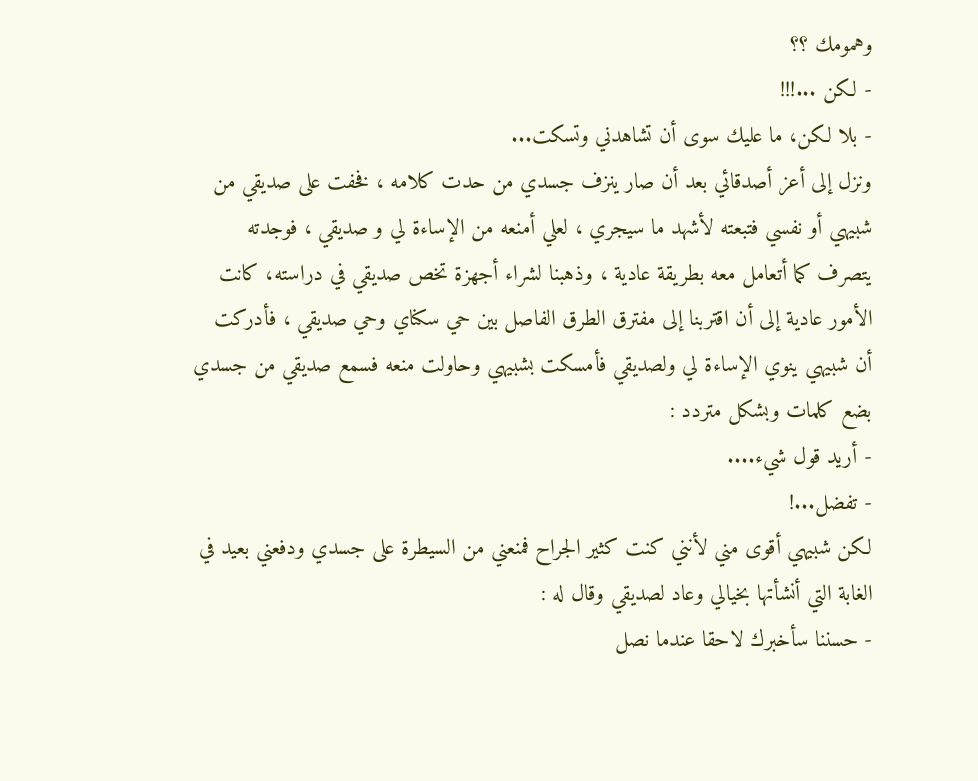وهمومك ؟؟
- لكن ...!!!
- بلا لكن، ما عليك سوى أن تشاهدني وتسكت...
ونزل إلى أعز أصدقائي بعد أن صار ينزف جسدي من حدت كلامه ، فخفت على صديقي من شبيهي أو نفسي فتبعته لأشهد ما سيجري ، لعلي أمنعه من الإساءة لي و صديقي ، فوجدته يتصرف كما أتعامل معه بطريقة عادية ، وذهبنا لشراء أجهزة تخص صديقي في دراسته، كانت الأمور عادية إلى أن اقتربنا إلى مفترق الطرق الفاصل بين حي سكناي وحي صديقي ، فأدركت أن شبيهي ينوي الإساءة لي ولصديقي فأمسكت بشبيهي وحاولت منعه فسمع صديقي من جسدي بضع كلمات وبشكل متردد :
- أريد قول شيء....
- تفضل...!
لكن شبيهي أقوى مني لأنني كنت كثير الجراح فمنعني من السيطرة على جسدي ودفعني بعيد في الغابة التي أنشأتها بخيالي وعاد لصديقي وقال له :
- حسننا سأخبرك لاحقا عندما نصل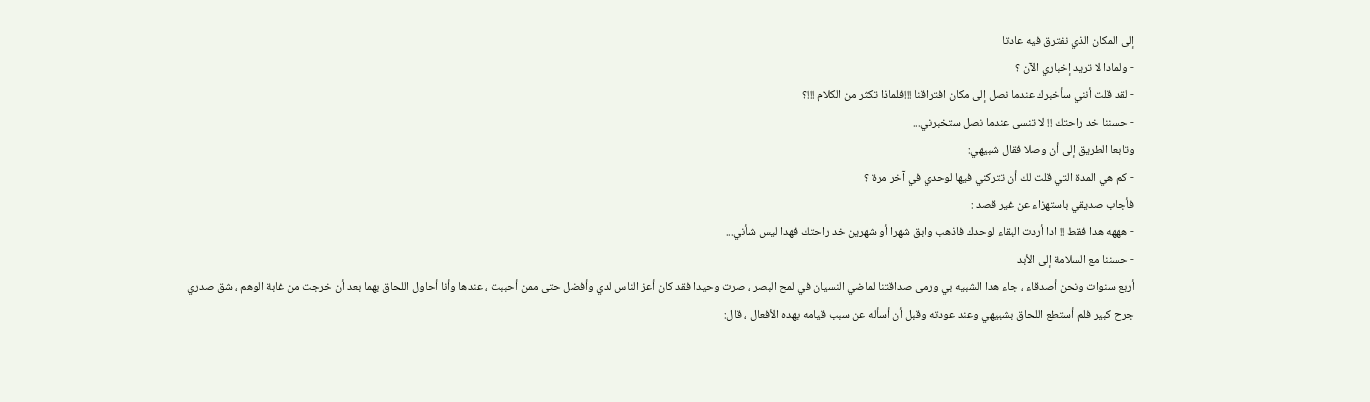إلى المكان الذي نفترق فيه عادتا
- ولمادا لا تريد إخباري الآن ؟
- لقد قلت أنني سأخبرك عندما نصل إلى مكان افتراقنا !!!فلماذا تكثر من الكلام !!!؟
- حسننا خد راحتك !! لا تنسى عندما نصل ستخبرني...
وتابعا الطريق إلى أن وصلا فقال شبيهي:
- كم هي المدة التي قلت لك أن تتركني فيها لوحدي في آخر مرة ؟
فأجاب صديقي باستهزاء عن غير قصد :
- هههه هدا فقط !! ادا أردت البقاء لوحدك فاذهب وابق شهرا أو شهرين خد راحتك فهدا ليس شأني...
- حسننا مع السلامة إلى الأبد
أربع سنوات ونحن أصدقاء ، جاء هدا الشبيه بي ورمى صداقتنا لماضي النسيان في لمح البصر ، صرت وحيدا فقد كان أعز الناس لدي وأفضل حتى ممن أحببت ، عندها وأنا أحاول اللحاق بهما بعد أن خرجت من غابة الوهم ، شق صدري جرح كبير فلم أستطع اللحاق بشبيهي وعند عودته وقبل أن أسأله عن سبب قيامه بهده الأفعال ، قال: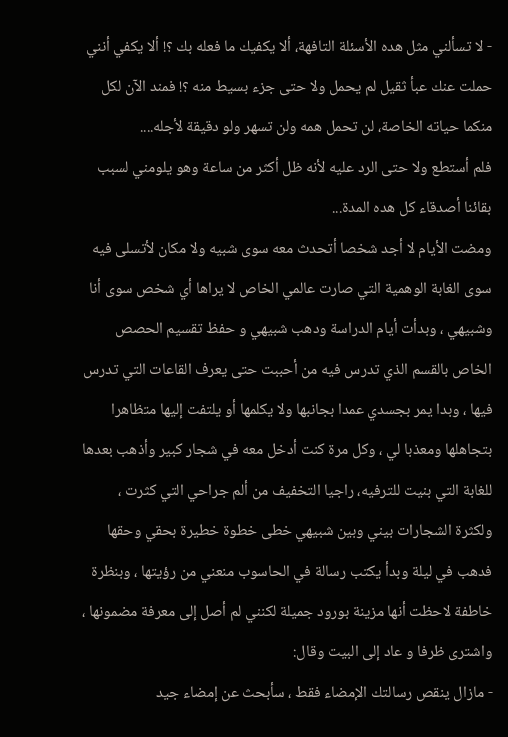- لا تسألني مثل هده الأسئلة التافهة، ألا يكفيك ما فعله بك ؟! ألا يكفي أنني حملت عنك عبأ ثقيل لم يحمل ولا حتى جزء بسيط منه ؟! فمند الآن لكل منكما حياته الخاصة، لن تحمل همه ولن تسهر ولو دقيقة لأجله....
فلم أستطع ولا حتى الرد عليه لأنه ظل أكثر من ساعة وهو يلومني لسبب بقائنا أصدقاء كل هده المدة...
ومضت الأيام لا أجد شخصا أتحدث معه سوى شبيه ولا مكان لأتسلى فيه سوى الغابة الوهمية التي صارت عالمي الخاص لا يراها أي شخص سوى أنا وشبيهي ، وبدأت أيام الدراسة ودهب شبيهي و حفظ تقسيم الحصص الخاص بالقسم الذي تدرس فيه من أحببت حتى يعرف القاعات التي تدرس فيها ، وبدا يمر بجسدي عمدا بجانبها ولا يكلمها أو يلتفت إليها متظاهرا بتجاهلها ومعذبا لي ، وكل مرة كنت أدخل معه في شجار كبير وأذهب بعدها للغابة التي بنيت للترفيه، راجيا التخفيف من ألم جراحي التي كثرت ، ولكثرة الشجارات بيني وبين شبيهي خطى خطوة خطيرة بحقي وحقها فدهب في ليلة وبدأ يكتب رسالة في الحاسوب منعني من رؤيتها ، وبنظرة خاطفة لاحظت أنها مزينة بورود جميلة لكنني لم أصل إلى معرفة مضمونها ، واشترى ظرفا و عاد إلى البيت وقال:
- مازال ينقص رسالتك الإمضاء فقط ، سأبحث عن إمضاء جيد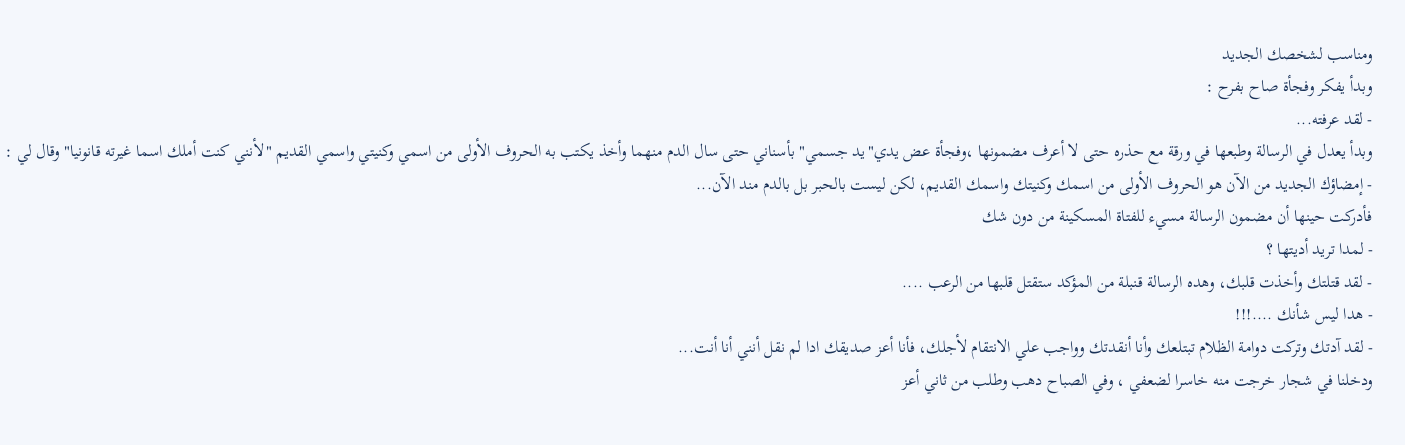ومناسب لشخصك الجديد
وبدأ يفكر وفجأة صاح بفرح :
- لقد عرفته...
وبدأ يعدل في الرسالة وطبعها في ورقة مع حذره حتى لا أعرف مضمونها ،وفجأة عض يدي"يد جسمي" بأسناني حتى سال الدم منهما وأخذ يكتب به الحروف الأولى من اسمي وكنيتي واسمي القديم "لأنني كنت أملك اسما غيرته قانونيا" وقال لي :
- إمضاؤك الجديد من الآن هو الحروف الأولى من اسمك وكنيتك واسمك القديم، لكن ليست بالحبر بل بالدم مند الآن...
فأدركت حينها أن مضمون الرسالة مسيء للفتاة المسكينة من دون شك
- لمدا تريد أديتها ؟
- لقد قتلتك وأخذت قلبك، وهده الرسالة قنبلة من المؤكد ستقتل قلبها من الرعب ....
- هدا ليس شأنك ....!!!
- لقد آدتك وتركت دوامة الظلام تبتلعك وأنا أنقدتك وواجب علي الانتقام لأجلك، فأنا أعز صديقك ادا لم نقل أنني أنا أنت...
ودخلنا في شجار خرجت منه خاسرا لضعفي ، وفي الصباح دهب وطلب من ثاني أعز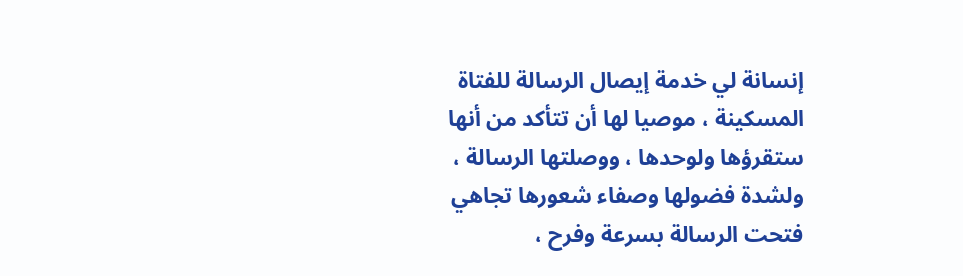إنسانة لي خدمة إيصال الرسالة للفتاة المسكينة ، موصيا لها أن تتأكد من أنها ستقرؤها ولوحدها ، ووصلتها الرسالة ، ولشدة فضولها وصفاء شعورها تجاهي فتحت الرسالة بسرعة وفرح ،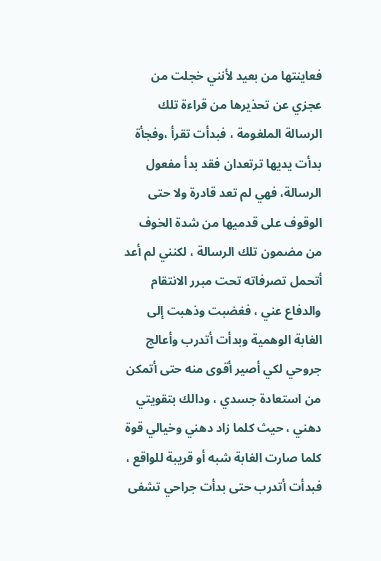فعاينتها من بعيد لأنني خجلت من عجزي عن تحذيرها من قراءة تلك الرسالة الملغومة ، فبدأت تقرأ ،وفجأة بدأت يديها ترتعدان فقد بدأ مفعول الرسالة، فهي لم تعد قادرة ولا حتى الوقوف على قدميها من شدة الخوف من مضمون تلك الرسالة ، لكنني لم أعد أتحمل تصرفاته تحت مبرر الانتقام والدفاع عني ، فغضبت وذهبت إلى الغابة الوهمية وبدأت أتدرب وأعالج جروحي لكي أصير أقوى منه حتى أتمكن من استعادة جسدي ، ودالك بتقويتي دهني ، حيث كلما زاد دهني وخيالي قوة كلما صارت الغابة شبه أو قريبة للواقع ، فبدأت أتدرب حتى بدأت جراحي تشفى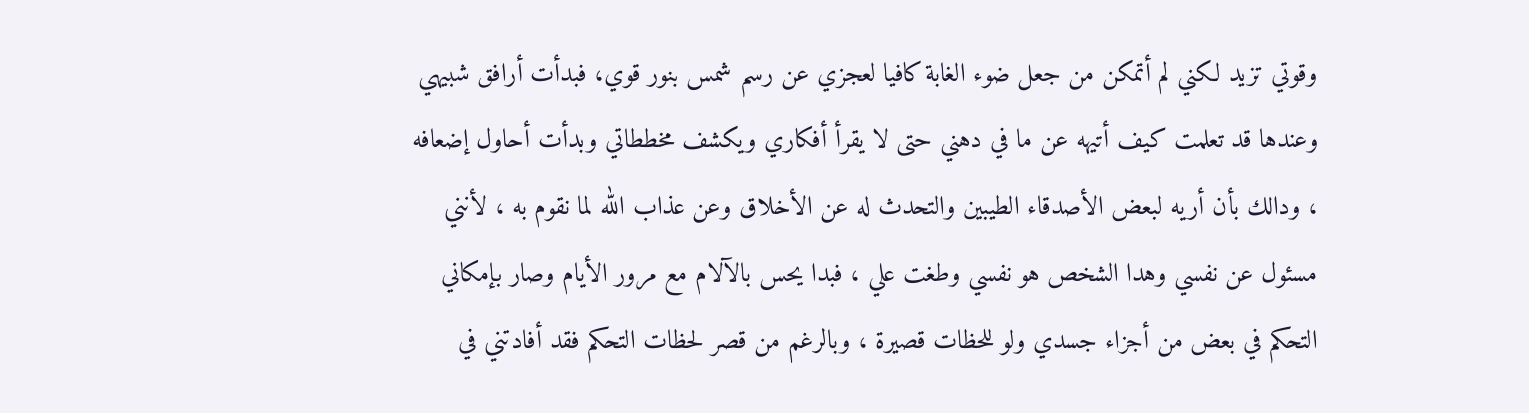وقوتي تزيد لكني لم أتمكن من جعل ضوء الغابة كافيا لعجزي عن رسم شمس بنور قوي، فبدأت أرافق شبيهي وعندها قد تعلمت كيف أتيهه عن ما في دهني حتى لا يقرأ أفكاري ويكشف مخططاتي وبدأت أحاول إضعافه ، ودالك بأن أريه لبعض الأصدقاء الطيبين والتحدث له عن الأخلاق وعن عذاب الله لما نقوم به ، لأنني مسئول عن نفسي وهدا الشخص هو نفسي وطغت علي ، فبدا يحس بالآلام مع مرور الأيام وصار بإمكاني التحكم في بعض من أجزاء جسدي ولو للحظات قصيرة ، وبالرغم من قصر لحظات التحكم فقد أفادتني في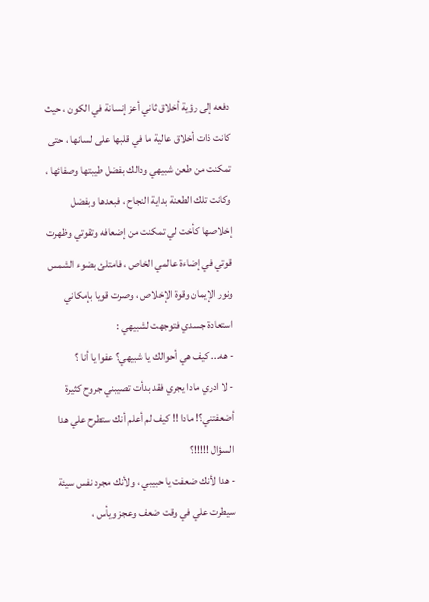دفعه إلى رؤية أخلاق ثاني أعز إنسانة في الكون ، حيث كانت ذات أخلاق عالية ما في قلبها على لسانها ، حتى تمكنت من طعن شبيهي ودالك بفضل طيبتها وصفائها ، وكانت تلك الطعنة بداية النجاح ، فبعدها وبفضل إخلاصها كأخت لي تمكنت من إضعافه وتقوتي وظهرت قوتي في إضاءة عالمي الخاص ، فامتلئ بضوء الشمس ونور الإيمان وقوة الإخلاص ، وصرت قويا بإمكاني استعادة جسدي فتوجهت لشبيهي :
- هه... كيف هي أحوالك يا شبيهي؟ عفوا يا أنا ؟
- لا ادري مادا يجري فقد بدأت تصيبني جروح كثيرة أضعفتني؟! مادا !! كيف لم أعلم أنك ستطرح علي هدا السؤال !!!!!؟
- هدا لأنك ضعفت يا حبيبي ، ولأنك مجرد نفس سيئة سيطرت علي في وقت ضعف وعجز ويأس ،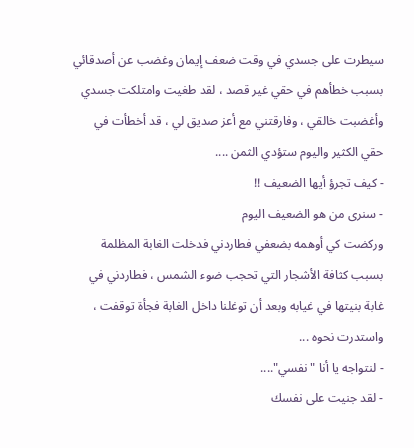سيطرت على جسدي في وقت ضعف إيمان وغضب عن أصدقائي بسبب خطأهم في حقي غير قصد ، لقد طغيت وامتلكت جسدي وأغضبت خالقي ، وفارقتني مع أعز صديق لي ، قد أخطأت في حقي الكثير واليوم ستؤدي الثمن ....
- كيف تجرؤ أيها الضعيف !!
- سنرى من هو الضعيف اليوم
وركضت كي أوهمه بضعفي فطاردني فدخلت الغابة المظلمة بسبب كثافة الأشجار التي تحجب ضوء الشمس ، فطاردني في غابة بنيتها في غيابه وبعد أن توغلنا داخل الغابة فجأة توقفت ، واستدرت نحوه ...
- لنتواجه يا أنا "نفسي"....
- لقد جنيت على نفسك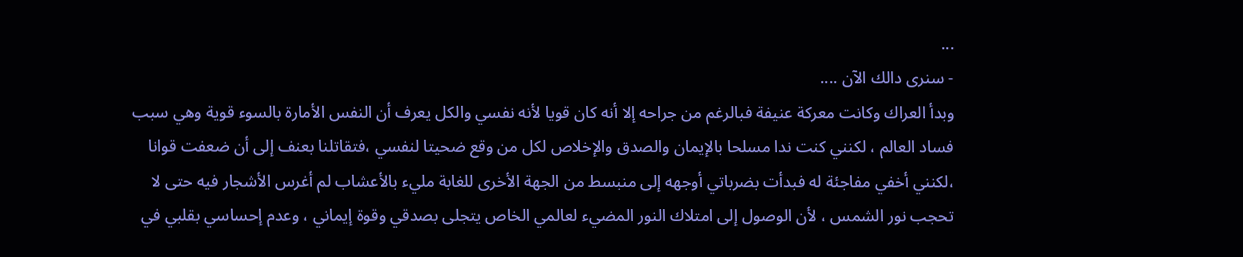...
- سنرى دالك الآن ....
وبدأ العراك وكانت معركة عنيفة فبالرغم من جراحه إلا أنه كان قويا لأنه نفسي والكل يعرف أن النفس الأمارة بالسوء قوية وهي سبب فساد العالم ، لكنني كنت ندا مسلحا بالإيمان والصدق والإخلاص لكل من وقع ضحيتا لنفسي ،فتقاتلنا بعنف إلى أن ضعفت قوانا ،لكنني أخفي مفاجئة له فبدأت بضرباتي أوجهه إلى منبسط من الجهة الأخرى للغابة مليء بالأعشاب لم أغرس الأشجار فيه حتى لا تحجب نور الشمس ، لأن الوصول إلى امتلاك النور المضيء لعالمي الخاص يتجلى بصدقي وقوة إيماني ، وعدم إحساسي بقلبي في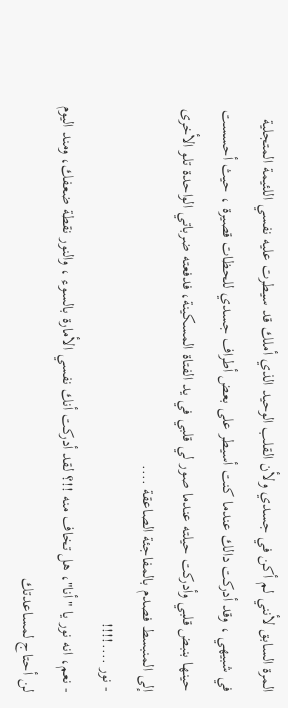المرة السابق لأنني لم أكن في جسدي ولأن القلب الوحيد الذي أملك قد سيطرت عليه نفسي اللئيمة المتجلية في شبيهي ، وقد أدركت دالك عندما كنت أسيطر على بعض أطراف جسدي للحظات قصيرة ، حيث أحسست حينها بنبض قلبي وأدركت حيلته عندما صور لي قلبي في يد الفتاة المسكينة، فدفعته ضرباتي الواحدة تلو الأخرى إلى المنبسط فصدم بالمفاجئة الصاعقة ....
- نور ....!!!!
- نعم، انه نور يا "أنا"، هل تخاف منه !!؟ لقد أدركت أنك نفسي الأمارة بالسوء ، والنور نقطة ضعفك، ومند اليوم لن أحتاج لمساعدتك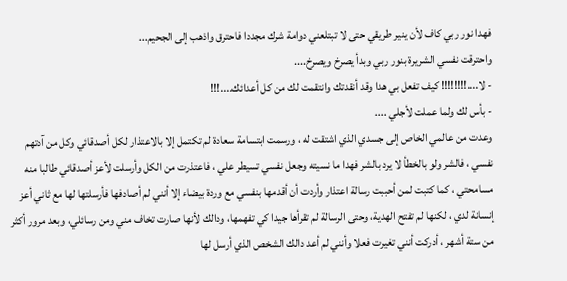فهدا نور ربي كاف لأن ينير طريقي حتى لا تبتلعني دوامة شرك مجددا فاحترق واذهب إلى الجحيم...
واحترقت نفسي الشريرة بنور ربي وبدأ يصرخ ويصرخ....
- لا....!!!!!!!! كيف تفعل بي هدا وقد أنقدتك وانتقمت لك من كل أعدائك....!!!
- بأس لك ولما عملت لأجلي ....
وعدت من عالمي الخاص إلى جسدي الذي اشتقت له ، ورسمت ابتسامة سعادة لم تكتمل إلا بالاعتذار لكل أصدقائي وكل من آدتهم نفسي ، فالشر ولو بالخطأ لا يرد بالشر فهدا ما نسيته وجعل نفسي تسيطر علي ، فاعتذرت من الكل وأرسلت لأعز أصدقائي طالبا منه مسامحتي ، كما كتبت لمن أحببت رسالة اعتذار وأردت أن أقدمها بنفسي مع وردة بيضاء إلا أنني لم أصادفها فأرسلتها لها مع ثاني أعز إنسانة لدي ، لكنها لم تفتح الهدية، وحتى الرسالة لم تقرأها جيدا كي تفهمها، ودالك لأنها صارت تخاف مني ومن رسائلي، وبعد مرور أكثر من ستة أشهر ، أدركت أنني تغيرت فعلا وأنني لم أعد دالك الشخص الذي أرسل لها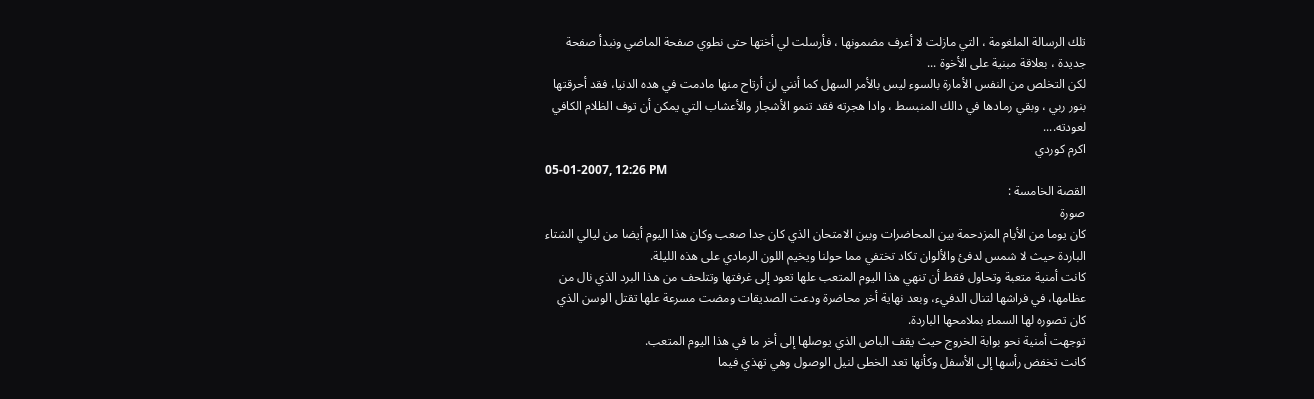تلك الرسالة الملغومة ، التي مازلت لا أعرف مضمونها ، فأرسلت لي أختها حتى نطوي صفحة الماضي ونبدأ صفحة جديدة ، بعلاقة مبنية على الأخوة ...
لكن التخلص من النفس الأمارة بالسوء ليس بالأمر السهل كما أنني لن أرتاح منها مادمت في هده الدنيا، فقد أحرقتها بنور ربي ، وبقي رمادها في دالك المنبسط ، وادا هجرته فقد تنمو الأشجار والأعشاب التي يمكن أن توف الظلام الكافي لعودته....
اكرم كوردي
05-01-2007, 12:26 PM
القصة الخامسة :
صورة
كان يوما من الأيام المزدحمة بين المحاضرات وبين الامتحان الذي كان جدا صعب وكان هذا اليوم أيضا من ليالي الشتاء الباردة حيث لا شمس لدفئ والألوان تكاد تختفي مما حولنا ويخيم اللون الرمادي على هذه الليلة.
كانت أمنية متعبة وتحاول فقط أن تنهي هذا اليوم المتعب علها تعود إلى غرفتها وتتلحف من هذا البرد الذي نال من عظامها، في فراشها لتنال الدفيء، وبعد نهاية أخر محاضرة ودعت الصديقات ومضت مسرعة علها تقتل الوسن الذي كان تصوره لها السماء بملامحها الباردة.
توجهت أمنية نحو بوابة الخروج حيث يقف الباص الذي يوصلها إلى أخر ما في هذا اليوم المتعب.
كانت تخفض رأسها إلى الأسفل وكأنها تعد الخطى لنيل الوصول وهي تهذي فيما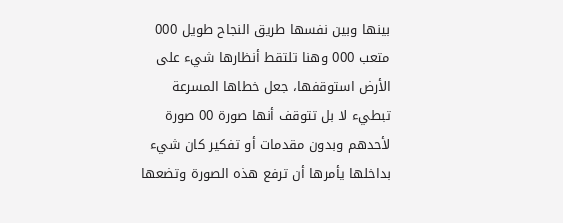بينها وبين نفسها طريق النجاح طويل 000 متعب 000 وهنا تلتقط أنظارها شيء على الأرض استوقفها، جعل خطاها المسرعة تبطيء لا بل تتوقف أنها صورة 00 صورة لأحدهم وبدون مقدمات أو تفكير كان شيء بداخلها يأمرها أن ترفع هذه الصورة وتضعها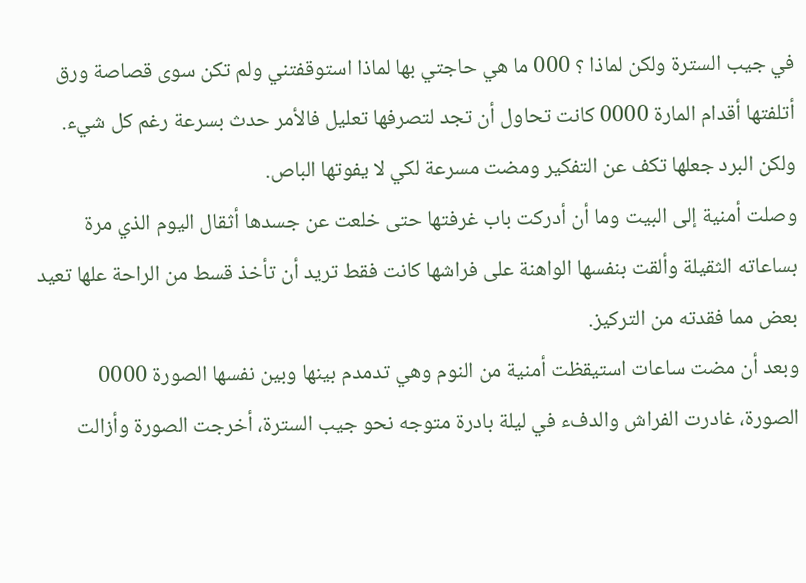في جيب السترة ولكن لماذا ؟ 000 ما هي حاجتي بها لماذا استوقفتني ولم تكن سوى قصاصة ورق أتلفتها أقدام المارة 0000 كانت تحاول أن تجد لتصرفها تعليل فالأمر حدث بسرعة رغم كل شيء. ولكن البرد جعلها تكف عن التفكير ومضت مسرعة لكي لا يفوتها الباص.
وصلت أمنية إلى البيت وما أن أدركت باب غرفتها حتى خلعت عن جسدها أثقال اليوم الذي مرة بساعاته الثقيلة وألقت بنفسها الواهنة على فراشها كانت فقط تريد أن تأخذ قسط من الراحة علها تعيد بعض مما فقدته من التركيز.
وبعد أن مضت ساعات استيقظت أمنية من النوم وهي تدمدم بينها وبين نفسها الصورة 0000 الصورة، غادرت الفراش والدفء في ليلة بادرة متوجه نحو جيب السترة، أخرجت الصورة وأزالت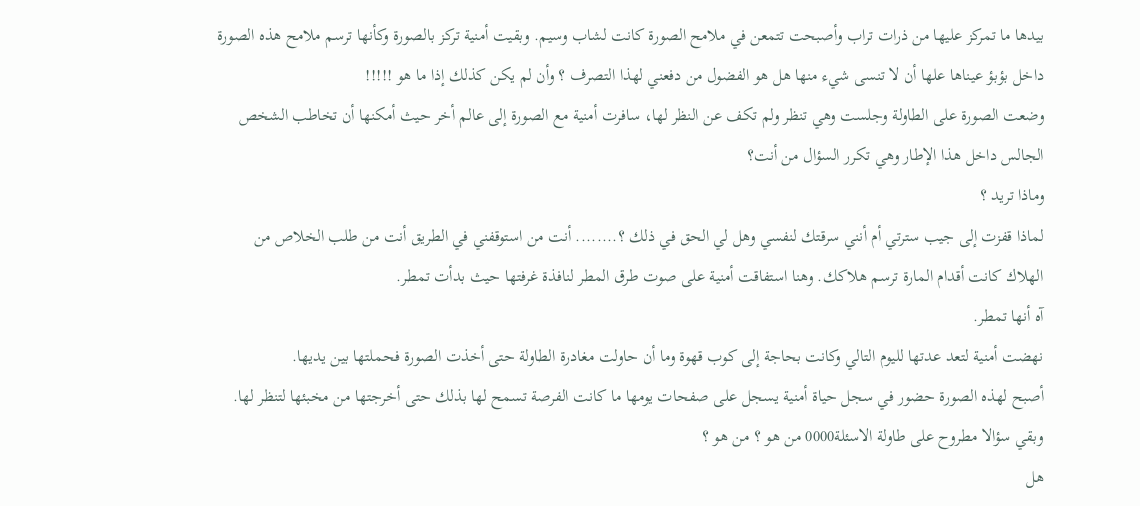بيدها ما تمركز عليها من ذرات تراب وأصبحت تتمعن في ملامح الصورة كانت لشاب وسيم. وبقيت أمنية تركز بالصورة وكأنها ترسم ملامح هذه الصورة داخل بؤبؤ عيناها علها أن لا تنسى شيء منها هل هو الفضول من دفعني لهذا التصرف ؟ وأن لم يكن كذلك إذا ما هو !!!!!
وضعت الصورة على الطاولة وجلست وهي تنظر ولم تكف عن النظر لها، سافرت أمنية مع الصورة إلى عالم أخر حيث أمكنها أن تخاطب الشخص الجالس داخل هذا الإطار وهي تكرر السؤال من أنت؟
وماذا تريد ؟
لماذا قفزت إلى جيب سترتي أم أنني سرقتك لنفسي وهل لي الحق في ذلك ؟........ أنت من استوقفني في الطريق أنت من طلب الخلاص من الهلاك كانت أقدام المارة ترسم هلاكك. وهنا استفاقت أمنية على صوت طرق المطر لنافذة غرفتها حيث بدأت تمطر.
آه أنها تمطر.
نهضت أمنية لتعد عدتها لليوم التالي وكانت بحاجة إلى كوب قهوة وما أن حاولت مغادرة الطاولة حتى أخذت الصورة فحملتها بين يديها.
أصبح لهذه الصورة حضور في سجل حياة أمنية يسجل على صفحات يومها ما كانت الفرصة تسمح لها بذلك حتى أخرجتها من مخبئها لتنظر لها.
وبقي سؤالا مطروح على طاولة الاسئلة0000 من هو ؟ من هو ؟
هل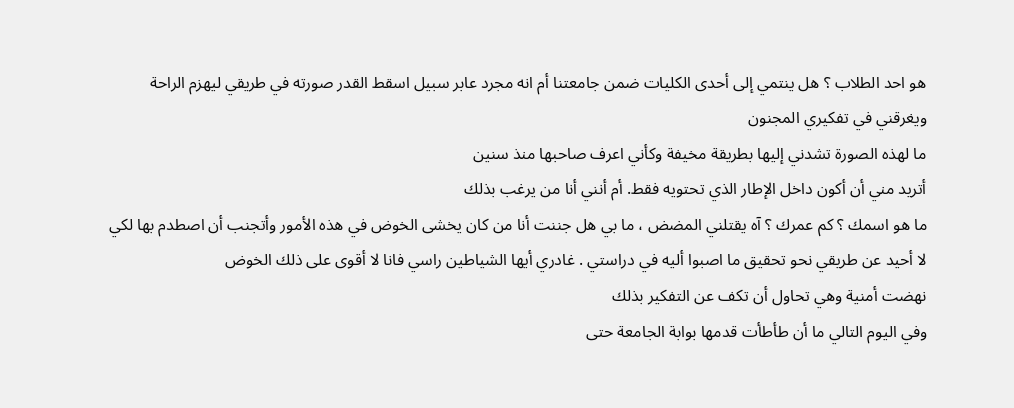هو احد الطلاب ؟ هل ينتمي إلى أحدى الكليات ضمن جامعتنا أم انه مجرد عابر سبيل اسقط القدر صورته في طريقي ليهزم الراحة ويغرقني في تفكيري المجنون
ما لهذه الصورة تشدني إليها بطريقة مخيفة وكأني اعرف صاحبها منذ سنين
أتريد مني أن أكون داخل الإطار الذي تحتويه فقط. أم أنني أنا من يرغب بذلك
ما هو اسمك ؟ كم عمرك ؟ آه يقتلني المضض ، ما بي هل جننت أنا من كان يخشى الخوض في هذه الأمور وأتجنب أن اصطدم بها لكي لا أحيد عن طريقي نحو تحقيق ما اصبوا أليه في دراستي . غادري أيها الشياطين راسي فانا لا أقوى على ذلك الخوض
نهضت أمنية وهي تحاول أن تكف عن التفكير بذلك
وفي اليوم التالي ما أن طأطأت قدمها بوابة الجامعة حتى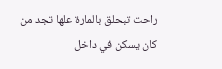راحت تبحلق بالمارة علها تجد من كان يسكن في داخل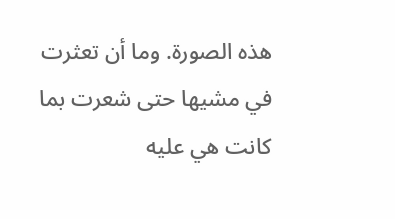هذه الصورة. وما أن تعثرت في مشيها حتى شعرت بما كانت هي عليه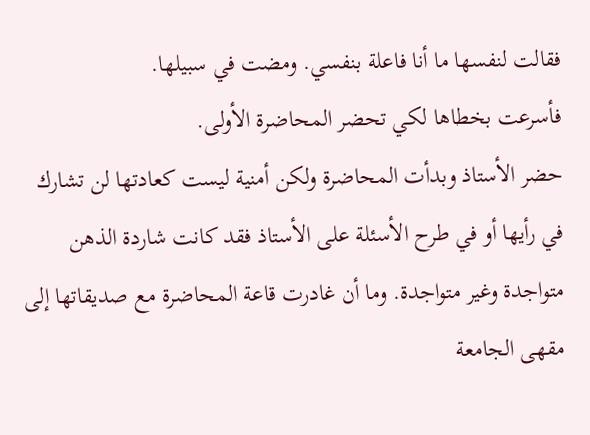فقالت لنفسها ما أنا فاعلة بنفسي. ومضت في سبيلها.
فأسرعت بخطاها لكي تحضر المحاضرة الأولى.
حضر الأستاذ وبدأت المحاضرة ولكن أمنية ليست كعادتها لن تشارك في رأيها أو في طرح الأسئلة على الأستاذ فقد كانت شاردة الذهن متواجدة وغير متواجدة. وما أن غادرت قاعة المحاضرة مع صديقاتها إلى مقهى الجامعة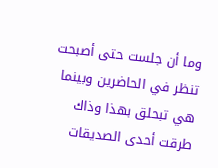وما أن جلست حتى أصبحت تنظر في الحاضرين وبينما هي تبحلق بهذا وذاك طرقت أحدى الصديقات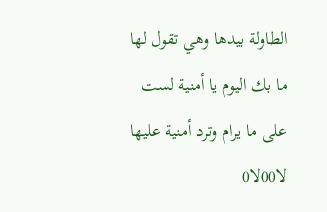الطاولة بيدها وهي تقول لها ما بك اليوم يا أمنية لست على ما يرام وترد أمنية عليها لا00لا0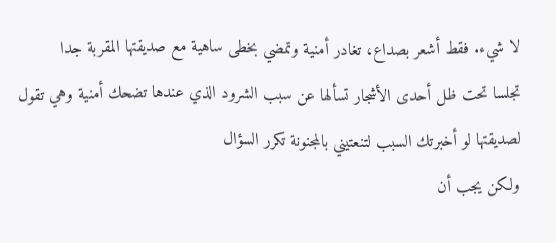لا شيء. فقط أشعر بصداع، تغادر أمنية وتمضي بخطى ساهية مع صديقتها المقربة جدا
تجلسا تحت ظل أحدى الأشجار تسألها عن سبب الشرود الذي عندها تضحك أمنية وهي تقول لصديقتها لو أخبرتك السبب لتنعتيني بالمجنونة تكرر السؤال
ولكن يجب أن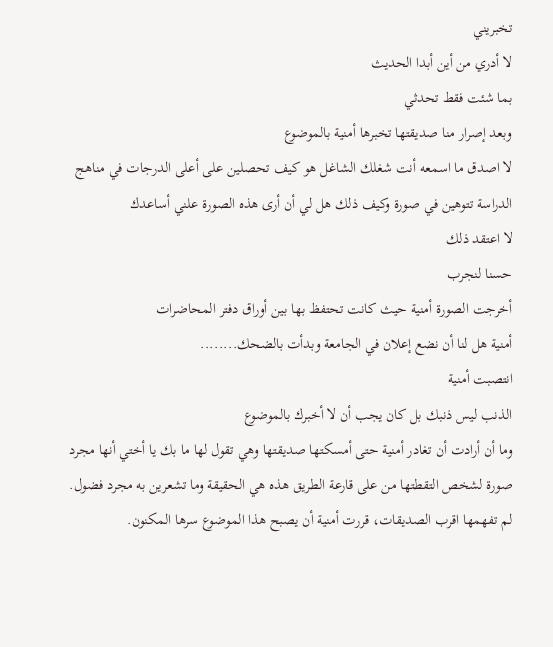تخبريني
لا أدري من أين أبدا الحديث
بما شئت فقط تحدثي
وبعد إصرار منا صديقتها تخبرها أمنية بالموضوع
لا اصدق ما اسمعه أنت شغلك الشاغل هو كيف تحصلين على أعلى الدرجات في مناهج الدراسة تتوهين في صورة وكيف ذلك هل لي أن أرى هذه الصورة علني أساعدك
لا اعتقد ذلك
حسنا لنجرب
أخرجت الصورة أمنية حيث كانت تحتفظ بها بين أوراق دفتر المحاضرات
أمنية هل لنا أن نضع إعلان في الجامعة وبدأت بالضحك........
انتصبت أمنية
الذنب ليس ذنبك بل كان يجب أن لا أخبرك بالموضوع
وما أن أرادت أن تغادر أمنية حتى أمسكتها صديقتها وهي تقول لها ما بك يا أختي أنها مجرد صورة لشخص التقطتها من على قارعة الطريق هذه هي الحقيقة وما تشعرين به مجرد فضول.
لم تفهمها اقرب الصديقات، قررت أمنية أن يصبح هذا الموضوع سرها المكنون.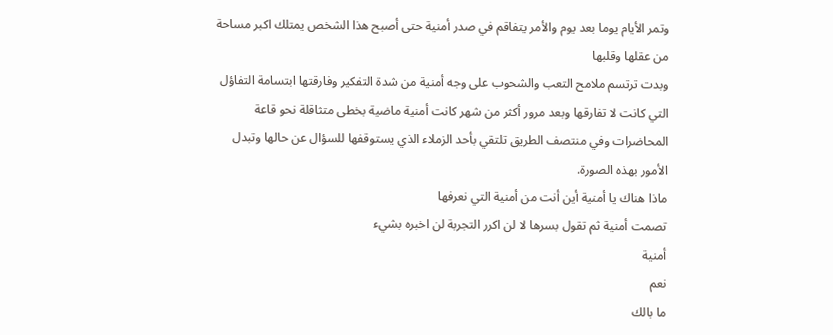وتمر الأيام يوما بعد يوم والأمر يتفاقم في صدر أمنية حتى أصبح هذا الشخص يمتلك اكبر مساحة من عقلها وقلبها
وبدت ترتسم ملامح التعب والشحوب على وجه أمنية من شدة التفكير وفارقتها ابتسامة التفاؤل التي كانت لا تفارقها وبعد مرور أكثر من شهر كانت أمنية ماضية بخطى متثاقلة نحو قاعة المحاضرات وفي منتصف الطريق تلتقي بأحد الزملاء الذي يستوقفها للسؤال عن حالها وتبدل الأمور بهذه الصورة.
ماذا هناك يا أمنية أين أنت من أمنية التي نعرفها
تصمت أمنية ثم تقول بسرها لا لن اكرر التجربة لن اخبره بشيء
أمنية
نعم
ما بالك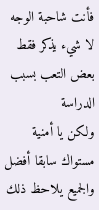فأنت شاحبة الوجه
لا شيء يذكر فقط بعض التعب بسبب الدراسة
ولكن يا أمنية مستواك سابقا أفضل والجميع يلاحظ ذلك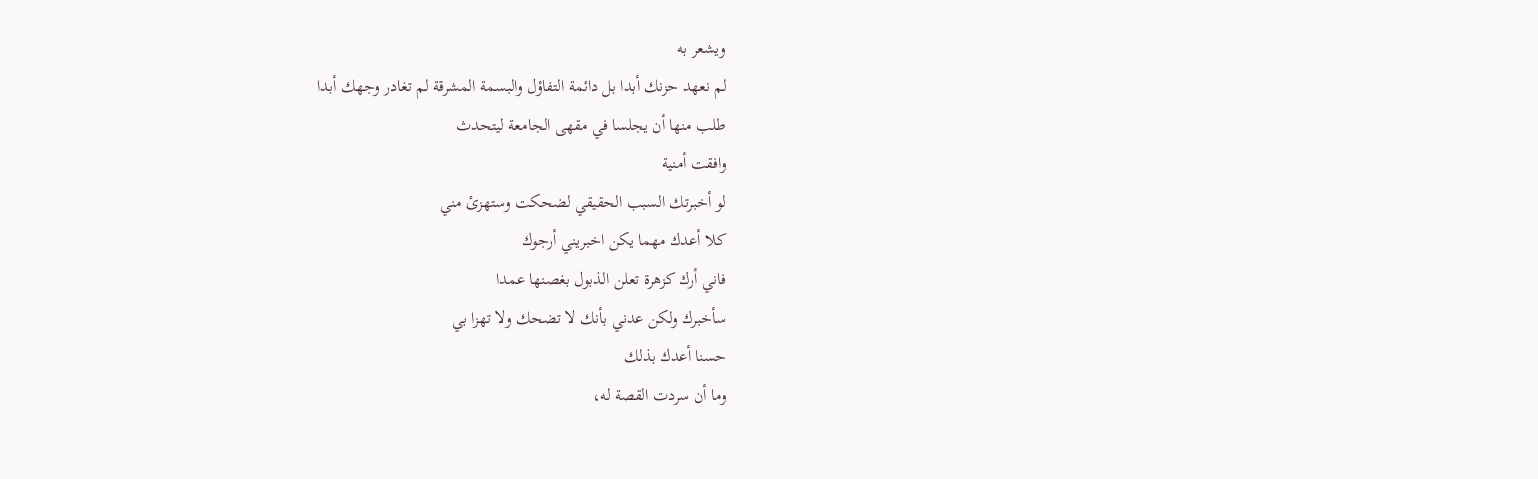ويشعر به
لم نعهد حزنك أبدا بل دائمة التفاؤل والبسمة المشرقة لم تغادر وجهك أبدا
طلب منها أن يجلسا في مقهى الجامعة ليتحدث
وافقت أمنية
لو أخبرتك السبب الحقيقي لضحكت وستهزئ مني
كلا أعدك مهما يكن اخبريني أرجوك
فاني أرك كزهرة تعلن الذبول بغصنها عمدا
سأخبرك ولكن عدني بأنك لا تضحك ولا تهزا بي
حسنا أعدك بذلك
وما أن سردت القصة له،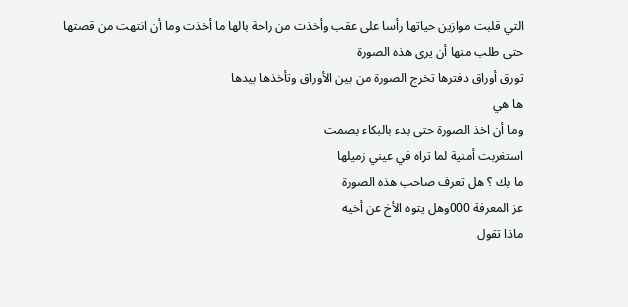التي قلبت موازين حياتها رأسا على عقب وأخذت من راحة بالها ما أخذت وما أن انتهت من قصتها حتى طلب منها أن يرى هذه الصورة
تورق أوراق دفترها تخرج الصورة من بين الأوراق وتأخذها بيدها
ها هي
وما أن اخذ الصورة حتى بدء بالبكاء بصمت
استغربت أمنية لما تراه في عيني زميلها
ما بك ؟ هل تعرف صاحب هذه الصورة
عز المعرفة 000وهل يتوه الأخ عن أخيه
ماذا تقول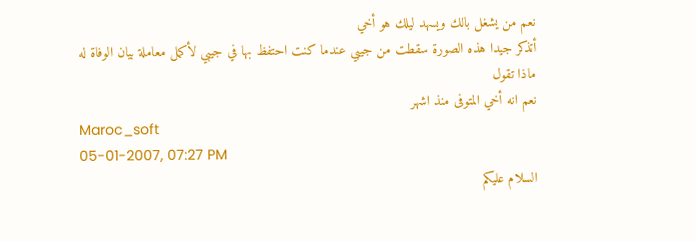نعم من يشغل بالك ويسهد ليلك هو أخي
أتذكر جيدا هذه الصورة سقطت من جيبي عندما كنت احتفظ بها في جيبي لأكمل معاملة بيان الوفاة له
ماذا تقول
نعم انه أخي المتوفى منذ اشهر
Maroc_soft
05-01-2007, 07:27 PM
السلام عليكم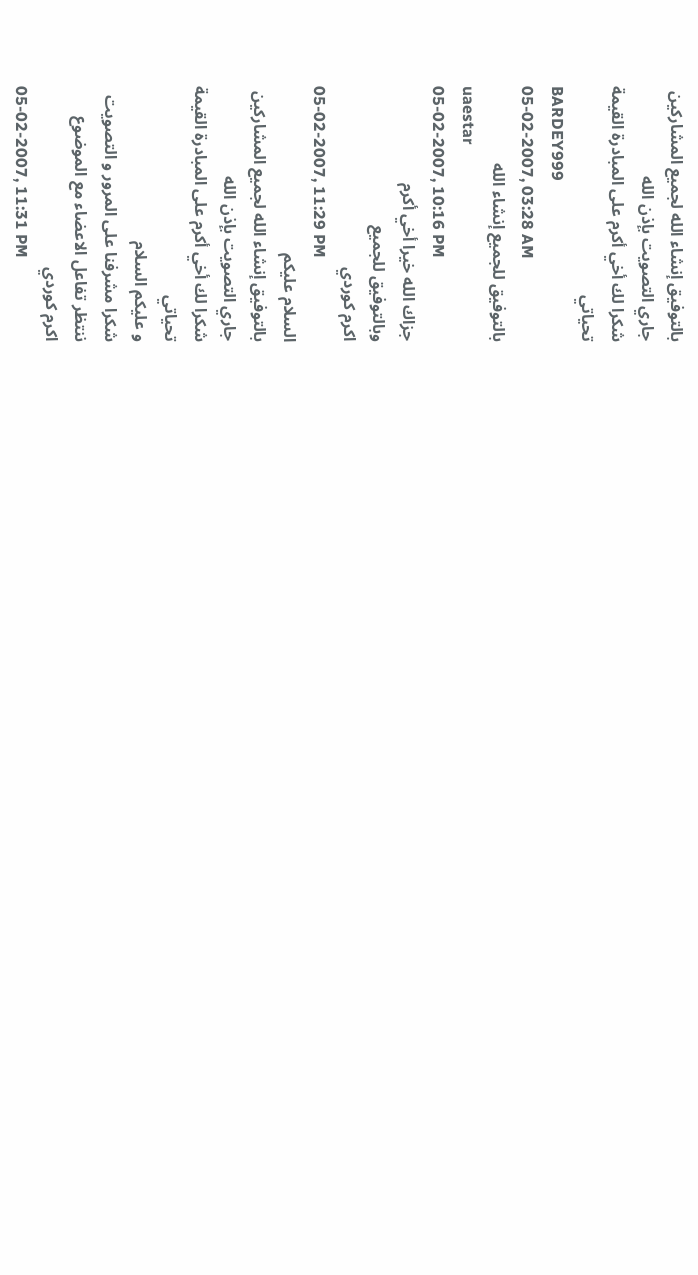بالتوفيق إنشاء الله لجميع المشاركين
جاري التصويت بإذن الله
شكرا لك أخي أكرم على المبادرة القيمة
تحياتي
BARDEY999
05-02-2007, 03:28 AM
بالتوفيق للجميع إنشاء الله
uaestar
05-02-2007, 10:16 PM
جزاك الله خيرا أخي أكرم
وبالتوفيق للجميع
اكرم كوردي
05-02-2007, 11:29 PM
السلام عليكم
بالتوفيق إنشاء الله لجميع المشاركين
جاري التصويت بإذن الله
شكرا لك أخي أكرم على المبادرة القيمة
تحياتي
و عليكم السلام
شكرا مشرفنا على المرور و التصويت
ننتظر تفاعل الاعضاء مع الموضوع
اكرم كوردي
05-02-2007, 11:31 PM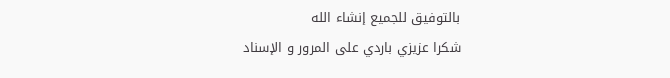بالتوفيق للجميع إنشاء الله
شكرا عزيزي باردي على المرور و الإسناد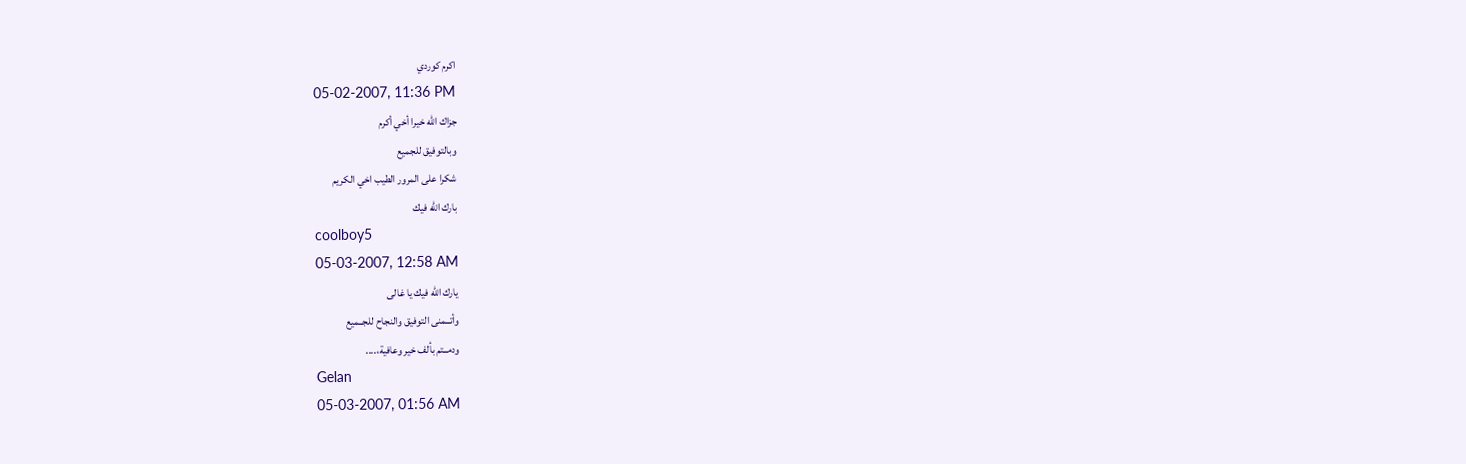اكرم كوردي
05-02-2007, 11:36 PM
جزاك الله خيرا أخي أكرم
وبالتوفيق للجميع
شكرا على المرور الطيب اخي الكريم
بارك الله فيك
coolboy5
05-03-2007, 12:58 AM
يارك الله فيك يا غالى
وأتــمنى التوفيق والنجاح للجــميع
ودمــتم بألف خير وعافية،....
Gelan
05-03-2007, 01:56 AM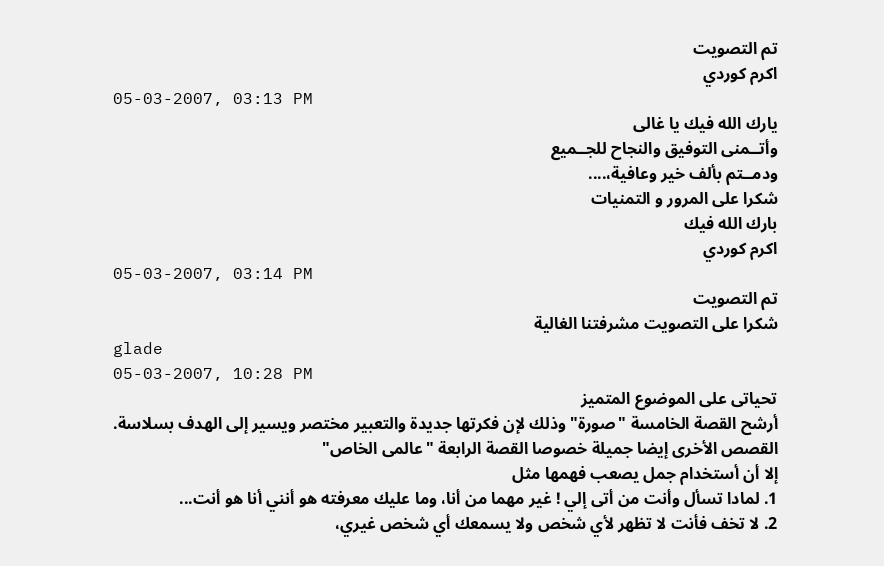تم التصويت
اكرم كوردي
05-03-2007, 03:13 PM
يارك الله فيك يا غالى
وأتــمنى التوفيق والنجاح للجــميع
ودمــتم بألف خير وعافية،....
شكرا على المرور و التمنيات
بارك الله فيك
اكرم كوردي
05-03-2007, 03:14 PM
تم التصويت
شكرا على التصويت مشرفتنا الغالية
glade
05-03-2007, 10:28 PM
تحياتى على الموضوع المتميز
أرشح القصة الخامسة "صورة" وذلك لإن فكرتها جديدة والتعبير مختصر ويسير إلى الهدف بسلاسة.
القصص الأخرى إيضا جميلة خصوصا القصة الرابعة "عالمى الخاص"
إلا أن أستخدام جمل يصعب فهمها مثل
1. لمادا تسأل وأنت من أتى إلي ! غير مهما من أنا، وما عليك معرفته هو أنني أنا هو أنت...
2. لا تخف فأنت لا تظهر لأي شخص ولا يسمعك أي شخص غيري،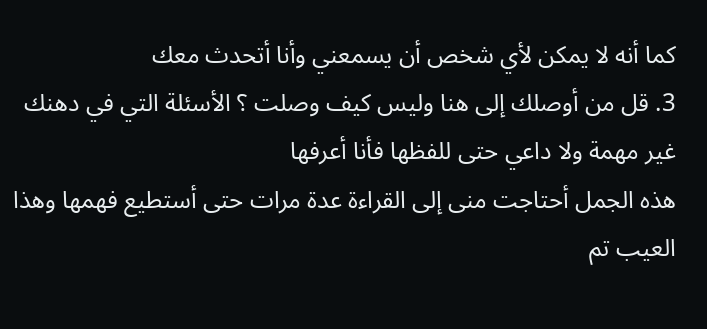كما أنه لا يمكن لأي شخص أن يسمعني وأنا أتحدث معك
3. قل من أوصلك إلى هنا وليس كيف وصلت ؟ الأسئلة التي في دهنك غير مهمة ولا داعي حتى للفظها فأنا أعرفها
هذه الجمل أحتاجت منى إلى القراءة عدة مرات حتى أستطيع فهمها وهذا العيب تم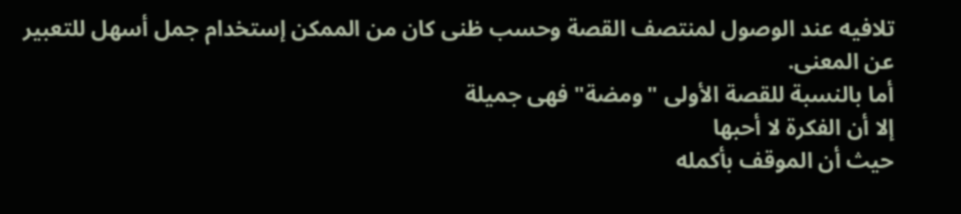تلافيه عند الوصول لمنتصف القصة وحسب ظنى كان من الممكن إستخدام جمل أسهل للتعبير عن المعنى.
أما بالنسبة للقصة الأولى "ومضة" فهى جميلة
إلا أن الفكرة لا أحبها
حيث أن الموقف بأكمله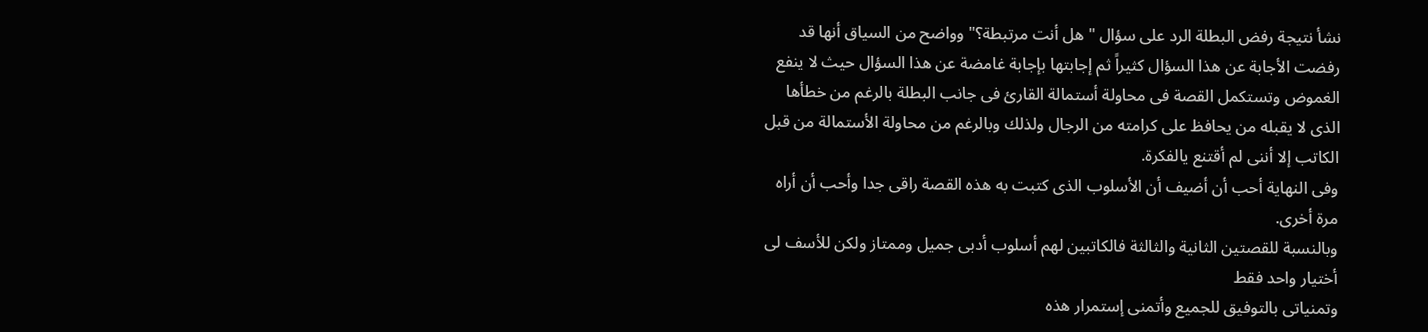نشأ نتيجة رفض البطلة الرد على سؤال " هل أنت مرتبطة؟" وواضح من السياق أنها قد رفضت الأجابة عن هذا السؤال كثيراً ثم إجابتها بإجابة غامضة عن هذا السؤال حيث لا ينفع الغموض وتستكمل القصة فى محاولة أستمالة القارئ فى جانب البطلة بالرغم من خطأها الذى لا يقبله من يحافظ على كرامته من الرجال ولذلك وبالرغم من محاولة الأستمالة من قبل الكاتب إلا أننى لم أقتنع يالفكرة.
وفى النهاية أحب أن أضيف أن الأسلوب الذى كتبت به هذه القصة راقى جدا وأحب أن أراه مرة أخرى.
وبالنسبة للقصتين الثانية والثالثة فالكاتبين لهم أسلوب أدبى جميل وممتاز ولكن للأسف لى أختيار واحد فقط
وتمنياتى بالتوفيق للجميع وأتمنى إستمرار هذه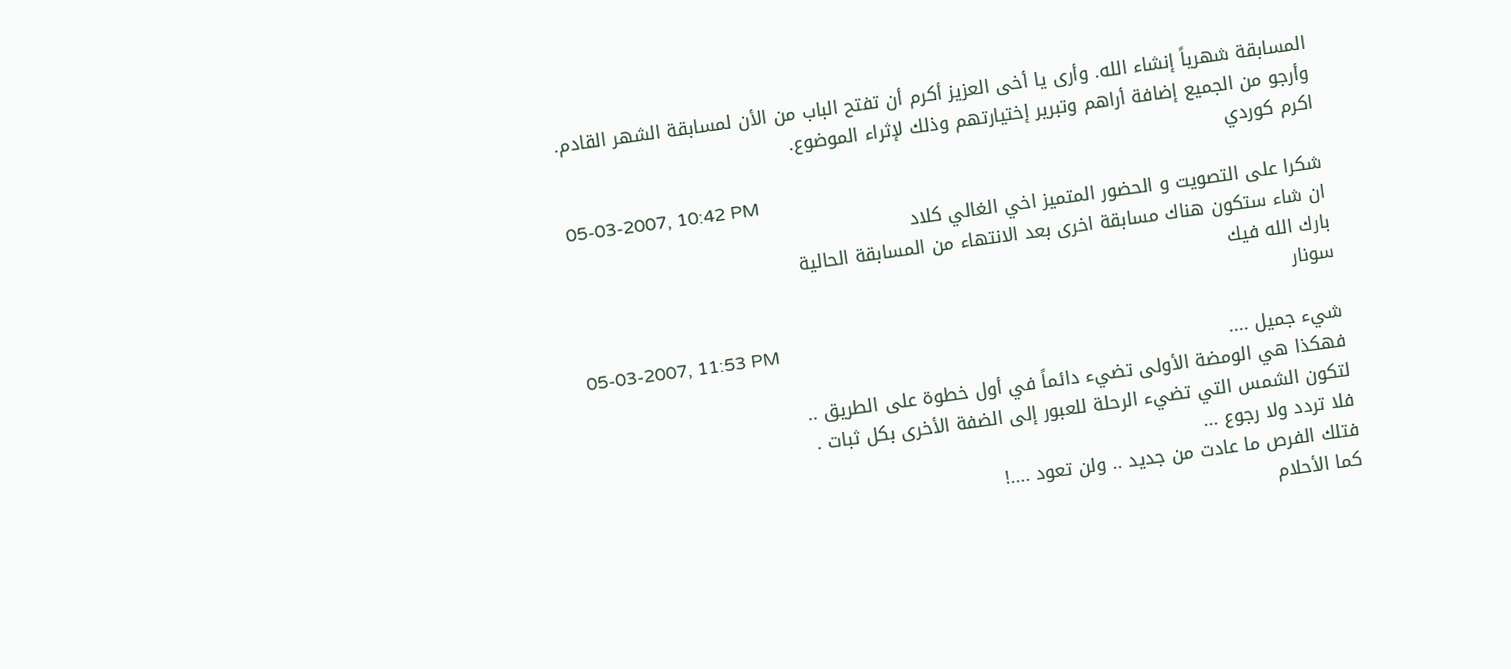المسابقة شهرياً إنشاء الله. وأرى يا أخى العزيز أكرم أن تفتح الباب من الأن لمسابقة الشهر القادم.
وأرجو من الجميع إضافة أراهم وتبرير إختيارتهم وذلك لإثراء الموضوع.
اكرم كوردي
05-03-2007, 10:42 PM
شكرا على التصويت و الحضور المتميز اخي الغالي كلاد
ان شاء ستكون هناك مسابقة اخرى بعد الانتهاء من المسابقة الحالية
بارك الله فيك
سونار
05-03-2007, 11:53 PM
شيء جميل ....
فهكذا هي الومضة الأولى تضيء دائماً في أول خطوة على الطريق ..
لتكون الشمس التي تضيء الرحلة للعبور إلى الضفة الأخرى بكل ثبات .
فلا تردد ولا رجوع ...
فتلك الفرص ما عادت من جديد .. ولن تعود ....!
كما الأحلام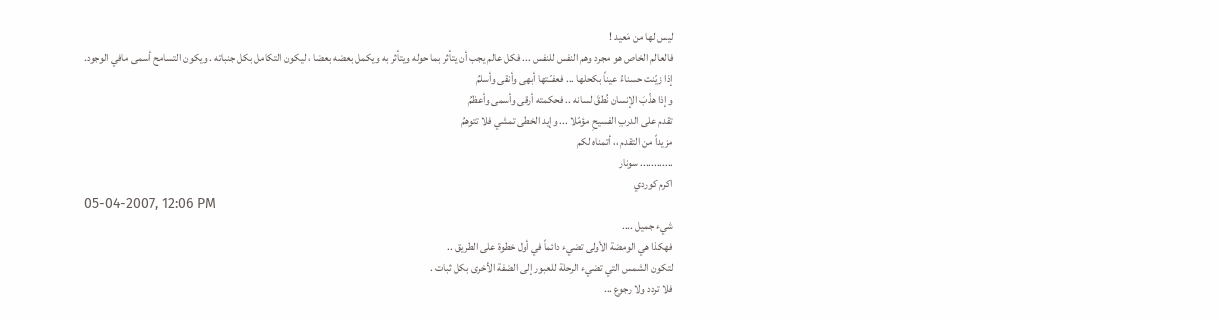ليس لها من مَعيد !
فالعالم الخاص هو مجرد وهم النفس للنفس ... فكل عالم يجب أن يتأثر بما حوله ويتأثر به ويكمل بعضه بعضا ، ليكون التكامل بكل جنباته . ويكون التسامح أسمى مافي الوجود.
إذا زيّنت حسناءُ عيناً بكحلها ... فعفـّـتها أبهى وأنقى وأسلمُ
وإذا هذّبَ الإنسان نُطقَ لسانه .. فحكمته أرقى وأسمى وأعظمُ
تقدم على الدربِ الفسيحِ مؤمّلا ... وإيد الخطى تمشي فلا تتوهمُ
مزيداً من التقدم ،، أتمناه لكم
............ سونار
اكرم كوردي
05-04-2007, 12:06 PM
شيء جميل ....
فهكذا هي الومضة الأولى تضيء دائماً في أول خطوة على الطريق ..
لتكون الشمس التي تضيء الرحلة للعبور إلى الضفة الأخرى بكل ثبات .
فلا تردد ولا رجوع ...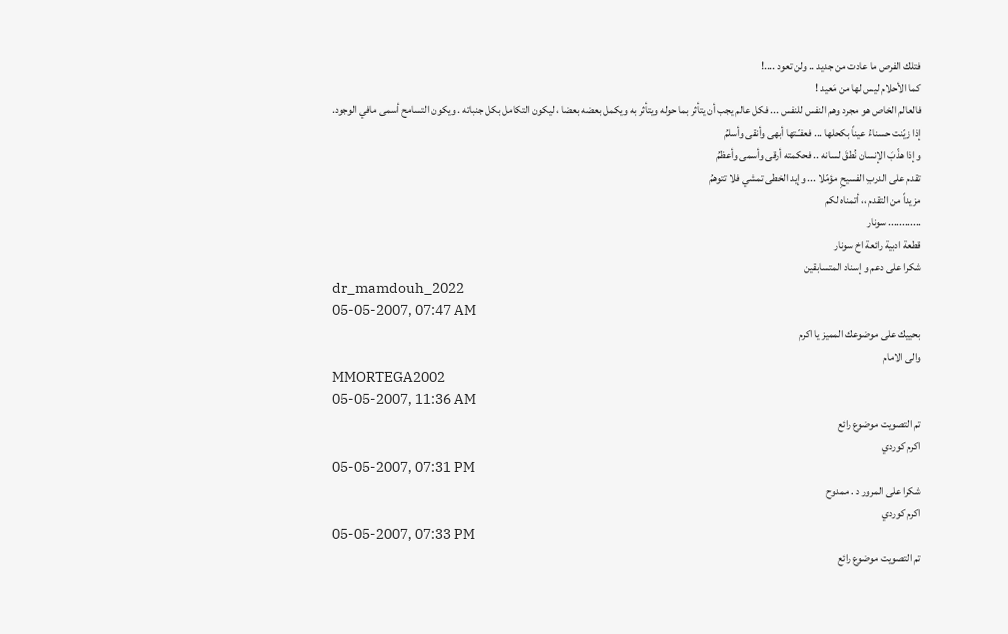فتلك الفرص ما عادت من جديد .. ولن تعود ....!
كما الأحلام ليس لها من مَعيد !
فالعالم الخاص هو مجرد وهم النفس للنفس ... فكل عالم يجب أن يتأثر بما حوله ويتأثر به ويكمل بعضه بعضا ، ليكون التكامل بكل جنباته . ويكون التسامح أسمى مافي الوجود.
إذا زيّنت حسناءُ عيناً بكحلها ... فعفـّـتها أبهى وأنقى وأسلمُ
وإذا هذّبَ الإنسان نُطقَ لسانه .. فحكمته أرقى وأسمى وأعظمُ
تقدم على الدربِ الفسيحِ مؤمّلا ... وإيد الخطى تمشي فلا تتوهمُ
مزيداً من التقدم ،، أتمناه لكم
............ سونار
قطعة ادبية رائعة اخ سونار
شكرا على دعم و إسناد المتسابقين
dr_mamdouh_2022
05-05-2007, 07:47 AM
بحييك على موضوعك المميز يا اكرم
والى الامام
MMORTEGA2002
05-05-2007, 11:36 AM
تم التصويت موضوع رائع
اكرم كوردي
05-05-2007, 07:31 PM
شكرا على المرور د . ممدوح
اكرم كوردي
05-05-2007, 07:33 PM
تم التصويت موضوع رائع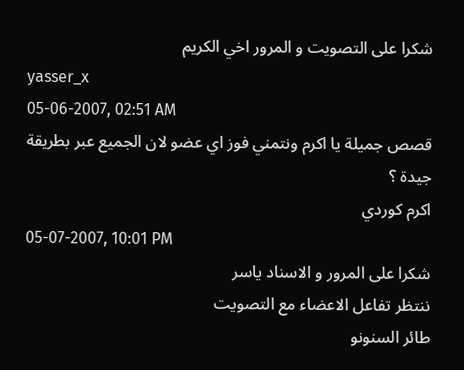شكرا على التصويت و المرور اخي الكريم
yasser_x
05-06-2007, 02:51 AM
قصص جميلة يا اكرم ونتمني فوز اي عضو لان الجميع عبر بطريقة جيدة ؟
اكرم كوردي
05-07-2007, 10:01 PM
شكرا على المرور و الاسناد ياسر
ننتظر تفاعل الاعضاء مع التصويت
طائر السنونو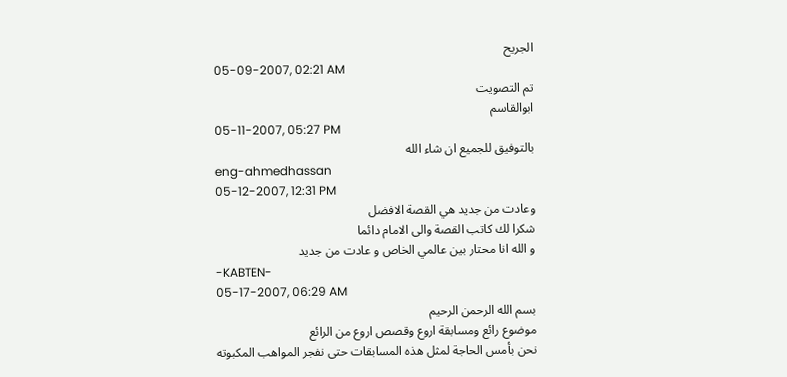الجريح
05-09-2007, 02:21 AM
تم التصويت
ابوالقاسم
05-11-2007, 05:27 PM
بالتوفيق للجميع ان شاء الله
eng-ahmedhassan
05-12-2007, 12:31 PM
وعادت من جديد هي القصة الافضل
شكرا لك كاتب القصة والى الامام دائما
و الله انا محتار بين عالمي الخاص و عادت من جديد
-KABTEN-
05-17-2007, 06:29 AM
بسم الله الرحمن الرحيم
موضوع رائع ومسابقة اروع وقصص اروع من الرائع
نحن بأمس الحاجة لمثل هذه المسابقات حتى نفجر المواهب المكبوته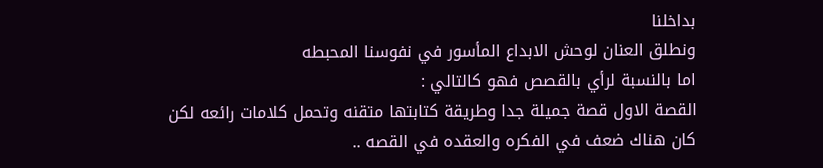بداخلنا
ونطلق العنان لوحش الابداع المأسور في نفوسنا المحبطه
اما بالنسبة لرأي بالقصص فهو كالتالي :
القصة الاول قصة جميلة جدا وطريقة كتابتها متقنه وتحمل كلامات رائعه لكن
كان هناك ضعف في الفكره والعقده في القصه ..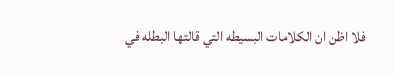فلا اظن ان الكلامات البسيطه التي قالتها البطله في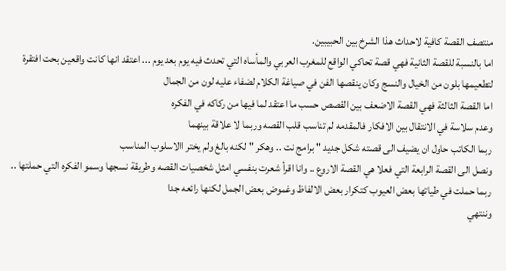منتصف القصة كافية لاحداث هذا الشرخ بين الحبيبين.
اما بالنسبة للقصة الثانية فهي قصة تحاكي الواقع للمغرب العربي والمأساه التي تحدث فيه يوم بعد يوم ... اعتقد انها كانت واقعين بحت افتقرة لتطعيمها بلون من الخيال والنسج وكان ينقصها الفن في صياغة الكلام لضفاء عليه لون من الجمال
اما القصة الثالثة فهي القصة الاضعف بين القصص حسب ما اعتقد لما فيها من ركاكه في الفكره
وعدم سلاسة في الانتقال بين الافكار فالمقدمه لم تناسب قلب القصه وربما لا علاقة بينهما
ربما الكاتب حاول ان يضيف الى قصته شكل جديد " برامج نت .. وهكر " لكنه بالغ ولم يختر االاسلوب المناسب
ونصل الى القصة الرابعة التي فعلا هي القصة الاروع .. وانا اقرأ شعرت بنفسي امثل شخصيات القصه وطريقة نسجها وسمو الفكره التي حملتها .. ربما حملت في طياتها بعض العيوب كتكرار بعض الالفاظ وغموض بعض الجمل لكنها رائعه جدا
وننتهي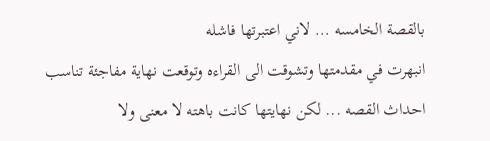بالقصة الخامسه ... لاني اعتبرتها فاشله
انبهرت في مقدمتها وتشوقت الى القراءه وتوقعت نهاية مفاجئة تناسب احداث القصه ... لكن نهايتها كانت باهته لا معنى ولا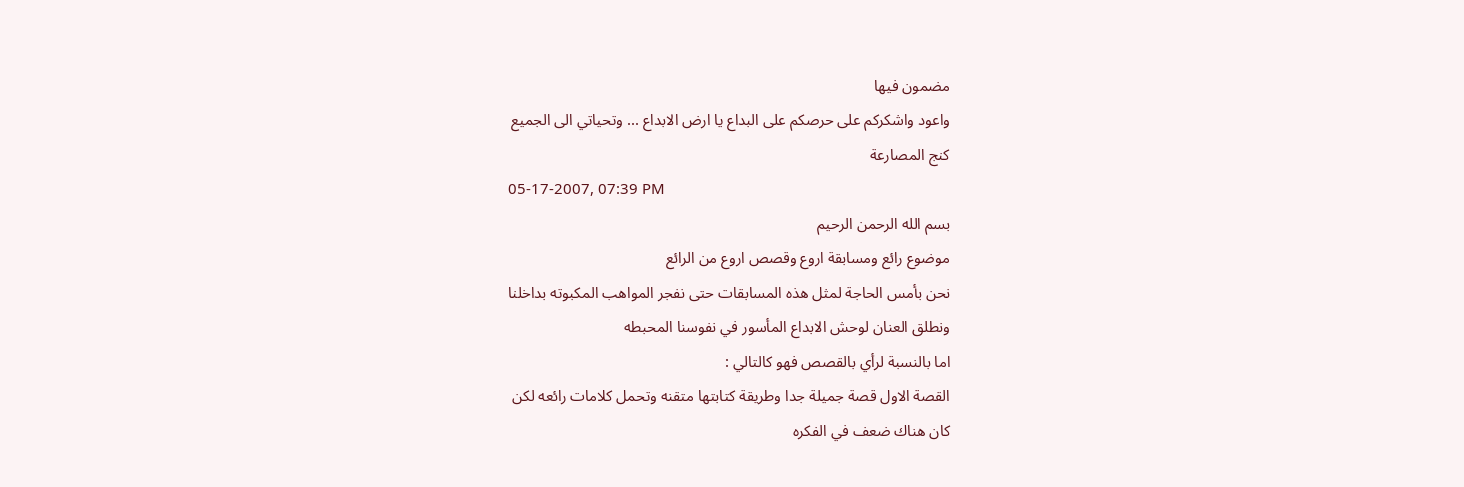مضمون فيها
واعود واشكركم على حرصكم على البداع يا ارض الابداع ... وتحياتي الى الجميع
كنج المصارعة
05-17-2007, 07:39 PM
بسم الله الرحمن الرحيم
موضوع رائع ومسابقة اروع وقصص اروع من الرائع
نحن بأمس الحاجة لمثل هذه المسابقات حتى نفجر المواهب المكبوته بداخلنا
ونطلق العنان لوحش الابداع المأسور في نفوسنا المحبطه
اما بالنسبة لرأي بالقصص فهو كالتالي :
القصة الاول قصة جميلة جدا وطريقة كتابتها متقنه وتحمل كلامات رائعه لكن
كان هناك ضعف في الفكره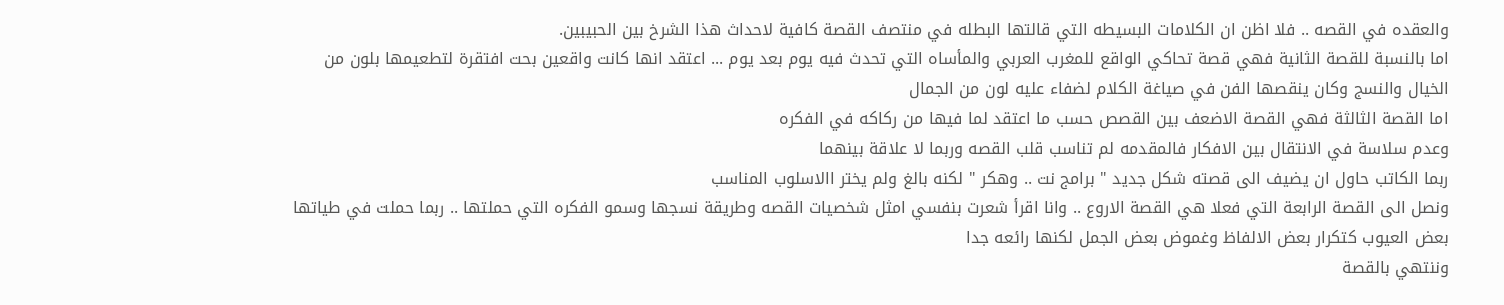والعقده في القصه .. فلا اظن ان الكلامات البسيطه التي قالتها البطله في منتصف القصة كافية لاحداث هذا الشرخ بين الحبيبين.
اما بالنسبة للقصة الثانية فهي قصة تحاكي الواقع للمغرب العربي والمأساه التي تحدث فيه يوم بعد يوم ... اعتقد انها كانت واقعين بحت افتقرة لتطعيمها بلون من الخيال والنسج وكان ينقصها الفن في صياغة الكلام لضفاء عليه لون من الجمال
اما القصة الثالثة فهي القصة الاضعف بين القصص حسب ما اعتقد لما فيها من ركاكه في الفكره
وعدم سلاسة في الانتقال بين الافكار فالمقدمه لم تناسب قلب القصه وربما لا علاقة بينهما
ربما الكاتب حاول ان يضيف الى قصته شكل جديد " برامج نت .. وهكر " لكنه بالغ ولم يختر االاسلوب المناسب
ونصل الى القصة الرابعة التي فعلا هي القصة الاروع .. وانا اقرأ شعرت بنفسي امثل شخصيات القصه وطريقة نسجها وسمو الفكره التي حملتها .. ربما حملت في طياتها بعض العيوب كتكرار بعض الالفاظ وغموض بعض الجمل لكنها رائعه جدا
وننتهي بالقصة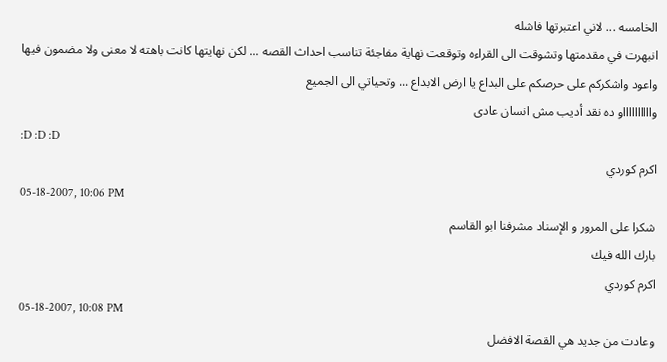الخامسه ... لاني اعتبرتها فاشله
انبهرت في مقدمتها وتشوقت الى القراءه وتوقعت نهاية مفاجئة تناسب احداث القصه ... لكن نهايتها كانت باهته لا معنى ولا مضمون فيها
واعود واشكركم على حرصكم على البداع يا ارض الابداع ... وتحياتي الى الجميع
وااااااااااو ده نقد أديب مش انسان عادى
:D :D :D
اكرم كوردي
05-18-2007, 10:06 PM
شكرا على المرور و الإسناد مشرفنا ابو القاسم
بارك الله فيك
اكرم كوردي
05-18-2007, 10:08 PM
وعادت من جديد هي القصة الافضل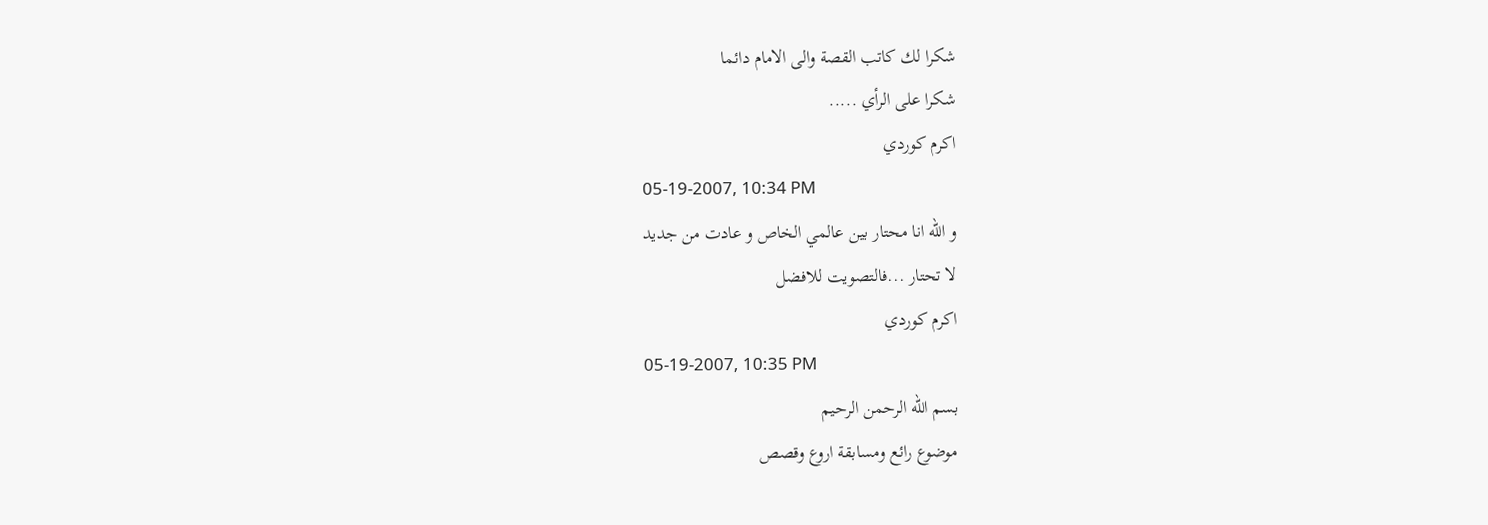شكرا لك كاتب القصة والى الامام دائما
شكرا على الرأي .....
اكرم كوردي
05-19-2007, 10:34 PM
و الله انا محتار بين عالمي الخاص و عادت من جديد
لا تحتار ...فالتصويت للافضل
اكرم كوردي
05-19-2007, 10:35 PM
بسم الله الرحمن الرحيم
موضوع رائع ومسابقة اروع وقصص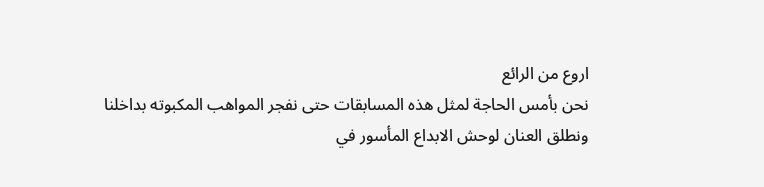اروع من الرائع
نحن بأمس الحاجة لمثل هذه المسابقات حتى نفجر المواهب المكبوته بداخلنا
ونطلق العنان لوحش الابداع المأسور في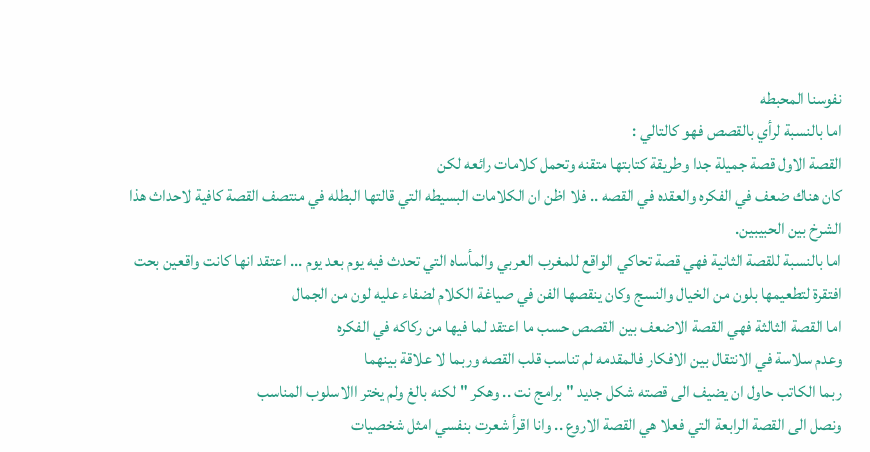نفوسنا المحبطه
اما بالنسبة لرأي بالقصص فهو كالتالي :
القصة الاول قصة جميلة جدا وطريقة كتابتها متقنه وتحمل كلامات رائعه لكن
كان هناك ضعف في الفكره والعقده في القصه .. فلا اظن ان الكلامات البسيطه التي قالتها البطله في منتصف القصة كافية لاحداث هذا الشرخ بين الحبيبين.
اما بالنسبة للقصة الثانية فهي قصة تحاكي الواقع للمغرب العربي والمأساه التي تحدث فيه يوم بعد يوم ... اعتقد انها كانت واقعين بحت افتقرة لتطعيمها بلون من الخيال والنسج وكان ينقصها الفن في صياغة الكلام لضفاء عليه لون من الجمال
اما القصة الثالثة فهي القصة الاضعف بين القصص حسب ما اعتقد لما فيها من ركاكه في الفكره
وعدم سلاسة في الانتقال بين الافكار فالمقدمه لم تناسب قلب القصه وربما لا علاقة بينهما
ربما الكاتب حاول ان يضيف الى قصته شكل جديد " برامج نت .. وهكر " لكنه بالغ ولم يختر االاسلوب المناسب
ونصل الى القصة الرابعة التي فعلا هي القصة الاروع .. وانا اقرأ شعرت بنفسي امثل شخصيات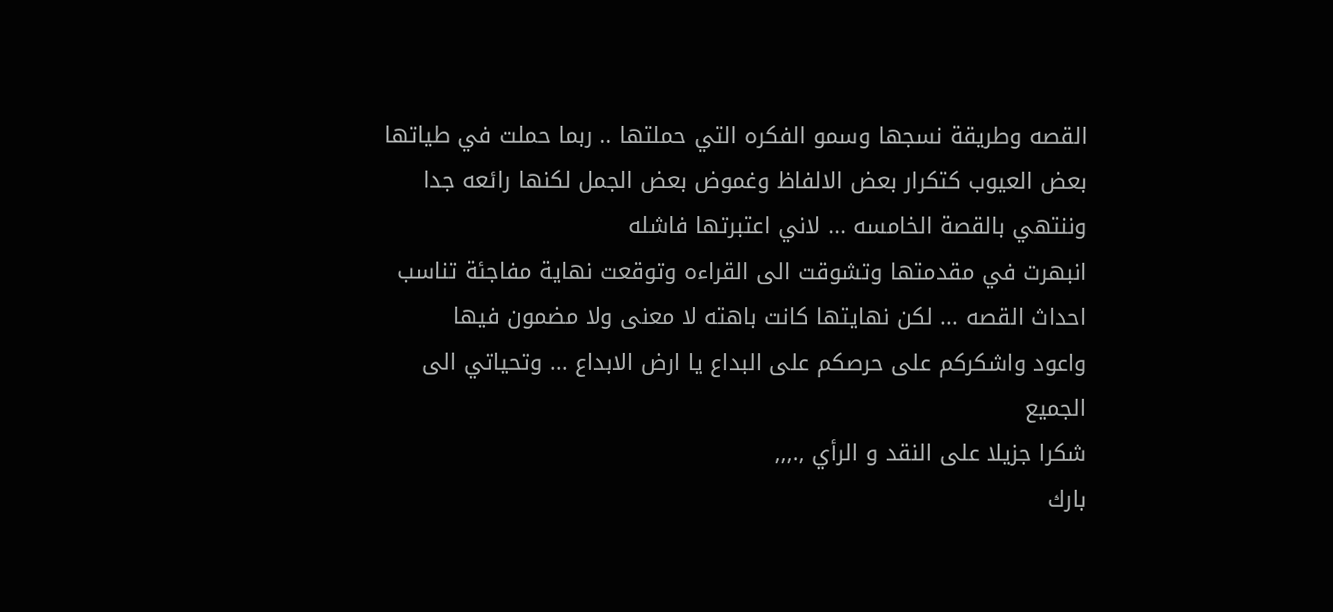القصه وطريقة نسجها وسمو الفكره التي حملتها .. ربما حملت في طياتها بعض العيوب كتكرار بعض الالفاظ وغموض بعض الجمل لكنها رائعه جدا
وننتهي بالقصة الخامسه ... لاني اعتبرتها فاشله
انبهرت في مقدمتها وتشوقت الى القراءه وتوقعت نهاية مفاجئة تناسب احداث القصه ... لكن نهايتها كانت باهته لا معنى ولا مضمون فيها
واعود واشكركم على حرصكم على البداع يا ارض الابداع ... وتحياتي الى الجميع
شكرا جزيلا على النقد و الرأي ,.,,,
بارك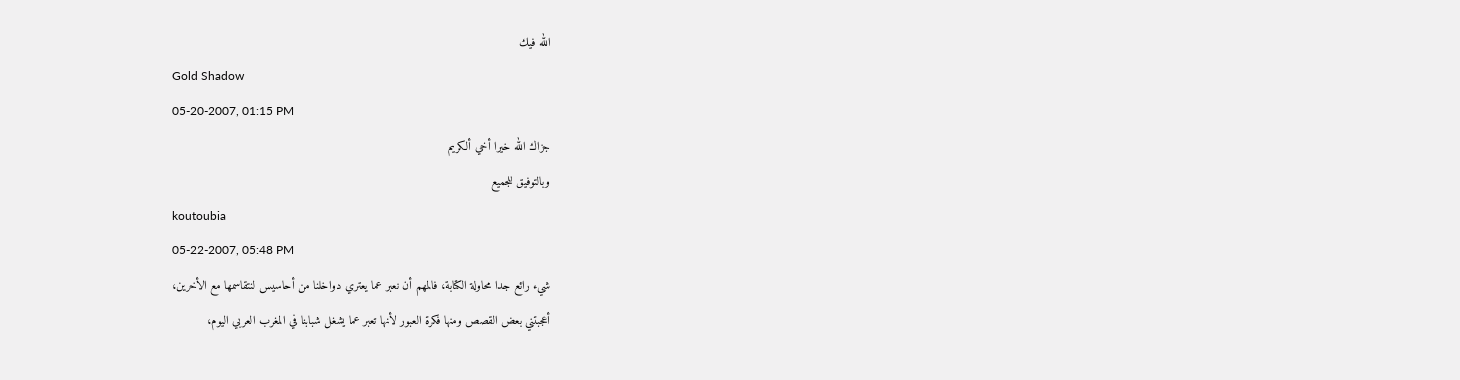الله فيك
Gold Shadow
05-20-2007, 01:15 PM
جزاك الله خيرا أخي ألكريم
وبالتوفيق للجميع
koutoubia
05-22-2007, 05:48 PM
شيء رائع جدا محاولة الكتابة، فالمهم أن نعبر عما يعتري دواخلنا من أحاسيس لنتقاسمها مع الأخرين،
أعجبتني بعض القصص ومنها فكرة العبور لأنها تعبر عما يشغل شبابنا في المغرب العربي اليوم،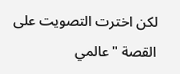لكن اخترت التصويت على القصة "عالمي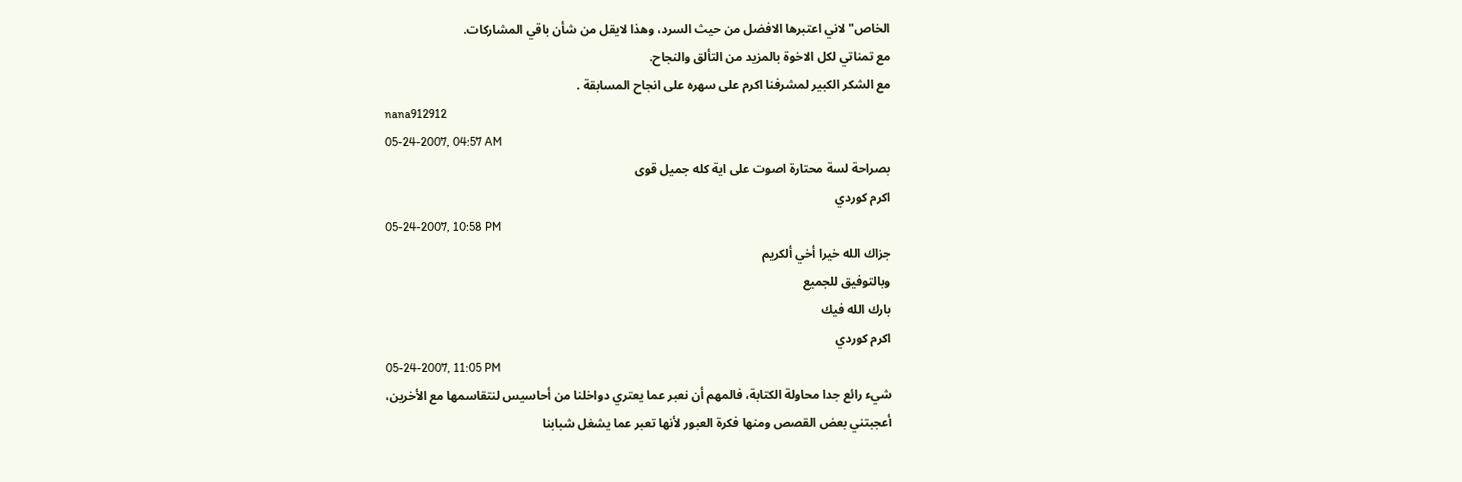الخاص" لاني اعتبرها الافضل من حيث السرد، وهذا لايقل من شأن باقي المشاركات.
مع تمناتي لكل الاخوة بالمزيد من التألق والنجاح.
مع الشكر الكبير لمشرفنا اكرم على سهره على انجاح المسابقة .
nana912912
05-24-2007, 04:57 AM
بصراحة لسة محتارة اصوت على اية كله جميل قوى
اكرم كوردي
05-24-2007, 10:58 PM
جزاك الله خيرا أخي ألكريم
وبالتوفيق للجميع
بارك الله فيك
اكرم كوردي
05-24-2007, 11:05 PM
شيء رائع جدا محاولة الكتابة، فالمهم أن نعبر عما يعتري دواخلنا من أحاسيس لنتقاسمها مع الأخرين،
أعجبتني بعض القصص ومنها فكرة العبور لأنها تعبر عما يشغل شبابنا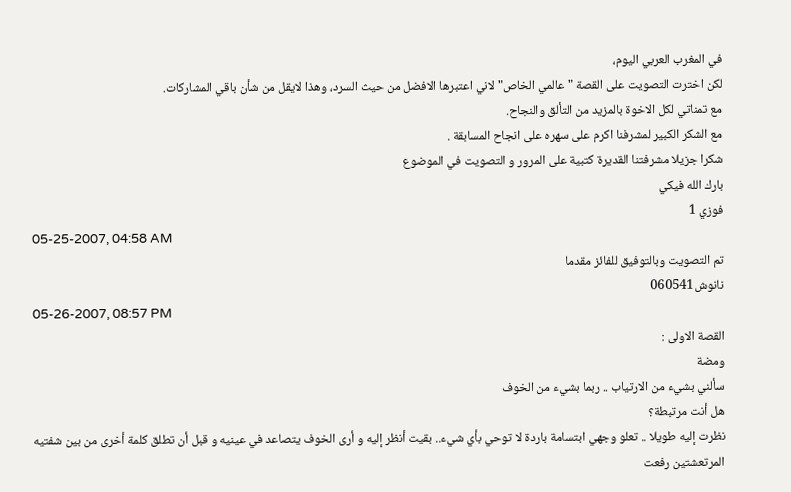في المغرب العربي اليوم،
لكن اخترت التصويت على القصة "عالمي الخاص" لاني اعتبرها الافضل من حيث السرد، وهذا لايقل من شأن باقي المشاركات.
مع تمناتي لكل الاخوة بالمزيد من التألق والنجاح.
مع الشكر الكبير لمشرفنا اكرم على سهره على انجاح المسابقة .
شكرا جزيلا مشرفتنا القديرة كتبية على المرور و التصويت في الموضوع
بارك الله فيكي
فوزي 1
05-25-2007, 04:58 AM
تم التصويت وبالتوفيق للفائز مقدما
نانوش060541
05-26-2007, 08:57 PM
القصة الاولى :
ومضة
سألني بشيء من الارتياب .. ربما بشيء من الخوف
هل أنت مرتبطة؟
نظرت إليه طويلا .. تعلو وجهي ابتسامة باردة لا توحي بأي شيء.. بقيت أنظر إليه و أرى الخوف يتصاعد في عينيه و قبل أن تطلق كلمة أخرى من بين شفتيه المرتعشتين رفعت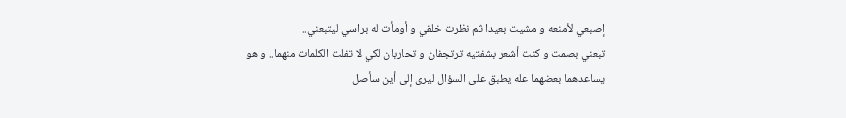إصبعي لأمنعه و مشيت بعيدا ثم نظرت خلفي و أومأت له براسي ليتبعني..
تبعني بصمت و كنت أشعر بشفتيه ترتجفان و تحاربان لكي لا تفلت الكلمات منهما.. و هو يساعدهما بعضهما عله يطبق على السؤال ليرى إلى أين سأصل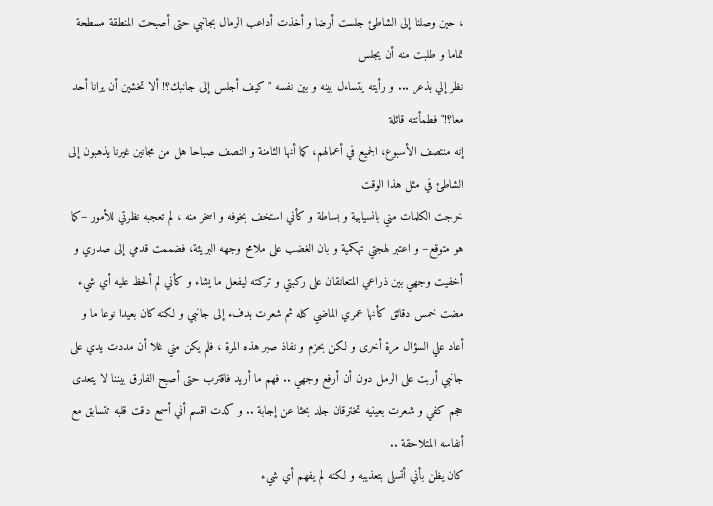، حين وصلنا إلى الشاطئ جلست أرضا و أخذت أداعب الرمال بجانبي حتى أصبحت المنطقة مسطحة تماما و طلبت منه أن يجلس
نظر إلي بذعر ... و رأيته يتساءل بينه و بين نفسه "كيف أجلس إلى جانبك؟! ألا تخشين أن يرانا أحد معا؟!" فطمأنته قائلة
إنه منتصف الأسبوع، الجميع في أعمالهم، كما أنها الثامنة و النصف صباحا هل من مجانين غيرنا يذهبون إلى الشاطئ في مثل هذا الوقت
خرجت الكلمات مني بانسيابية و بساطة و كأني استخف بخوفه و اسخر منه ، لم تعجبه نظرتي للأمور –كما هو متوقع– و اعتبر لهجتي تهكمية و بان الغضب على ملامح وجهه البريئة، فضممت قدمي إلى صدري و أخفيت وجهي بين ذراعي المتعانقان على ركبتي و تركته ليفعل ما يشاء و كأني لم ألحظ عليه أي شيء
مضت خمس دقائق كأنها عمري الماضي كله ثم شعرت بدفء إلى جانبي و لكنه كان بعيدا نوعا ما و أعاد علي السؤال مرة أخرى و لكن بحزم و نفاذ صبر هذه المرة ، فلم يكن مني غلا أن مددت يدي على جانبي أربت على الرمل دون أن أرفع وجهي .. فهم ما أريد فاقترب حتى أصبح الفارق بيننا لا يتعدى حجم كفي و شعرت بعينيه تخترقان جلد بحثا عن إجابة .. و كدت اقسم أني أسمع دقت قلبه تتسابق مع أنفاسه المتلاحقة ..
كان يظن بأني أتسلى بتعذيبه و لكنه لم يفهم أي شيء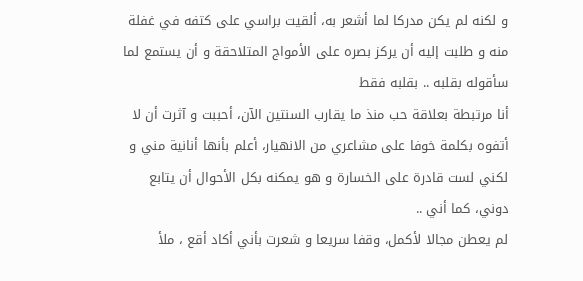و لكنه لم يكن مدركا لما أشعر به، ألقيت براسي على كتفه في غفلة منه و طلبت إليه أن يركز بصره على الأمواج المتلاحقة و أن يستمع لما سأقوله بقلبه .. بقلبه فقط
أنا مرتبطة بعلاقة حب منذ ما يقارب السنتين الآن، أحببت و آثرت أن لا أتفوه بكلمة خوفا على مشاعري من الانهيار، أعلم بأنها أنانية مني و لكني لست قادرة على الخسارة و هو يمكنه بكل الأحوال أن يتابع دوني، كما أني ..
لم يعطن مجالا لأكمل، وقفا سريعا و شعرت بأني أكاد أقع ، ملأ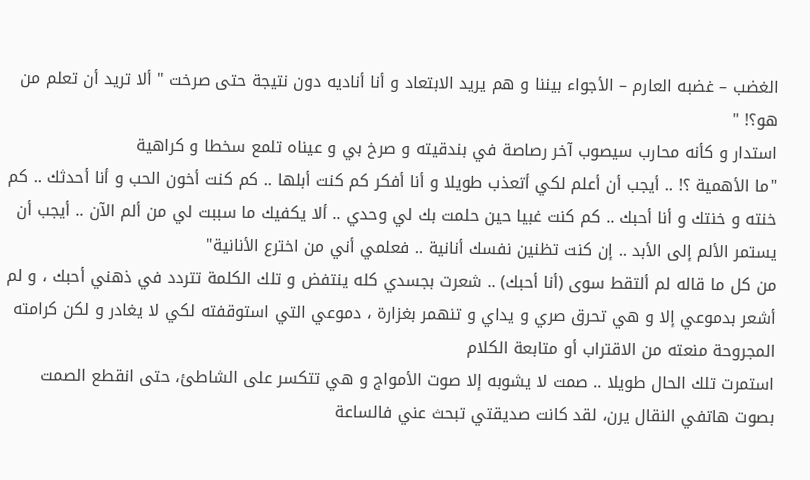الغضب – غضبه العارم – الأجواء بيننا و هم يريد الابتعاد و أنا أناديه دون نتيجة حتى صرخت " ألا تريد أن تعلم من هو؟! "
استدار و كأنه محارب سيصوب آخر رصاصة في بندقيته و صرخ بي و عيناه تلمع سخطا و كراهية
"ما الأهمية ؟! .. أيجب أن أعلم لكي أتعذب طويلا و أنا أفكر كم كنت أبلها .. كم كنت أخون الحب و أنا أحدثك .. كم خنته و خنتك و أنا أحبك .. كم كنت غبيا حين حلمت بك لي وحدي .. ألا يكفيك ما سببت لي من ألم الآن .. أيجب أن يستمر الألم إلى الأبد .. إن كنت تظنين نفسك أنانية .. فعلمي أني من اخترع الأنانية"
من كل ما قاله لم ألتقط سوى (أنا أحبك) .. شعرت بجسدي كله ينتفض و تلك الكلمة تتردد في ذهني أحبك ، و لم أشعر بدموعي إلا و هي تحرق صري و يداي و تنهمر بغزارة ، دموعي التي استوقفته لكي لا يغادر و لكن كرامته المجروحة منعته من الاقتراب أو متابعة الكلام
استمرت تلك الحال طويلا .. صمت لا يشوبه إلا صوت الأمواج و هي تتكسر على الشاطئ، حتى انقطع الصمت بصوت هاتفي النقال يرن، لقد كانت صديقتي تبحث عني فالساعة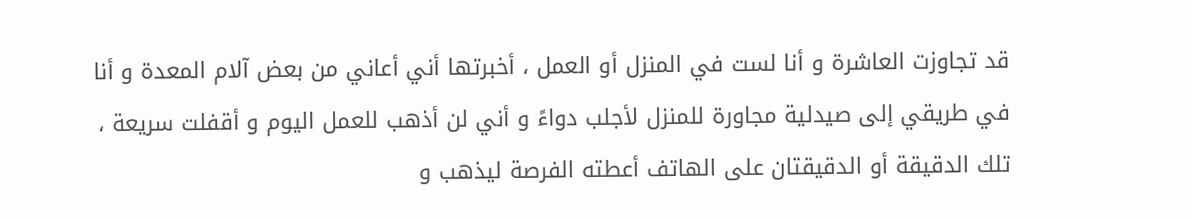قد تجاوزت العاشرة و أنا لست في المنزل أو العمل ، أخبرتها أني أعاني من بعض آلام المعدة و أنا في طريقي إلى صيدلية مجاورة للمنزل لأجلب دواءً و أني لن أذهب للعمل اليوم و أقفلت سريعة ، تلك الدقيقة أو الدقيقتان على الهاتف أعطته الفرصة ليذهب و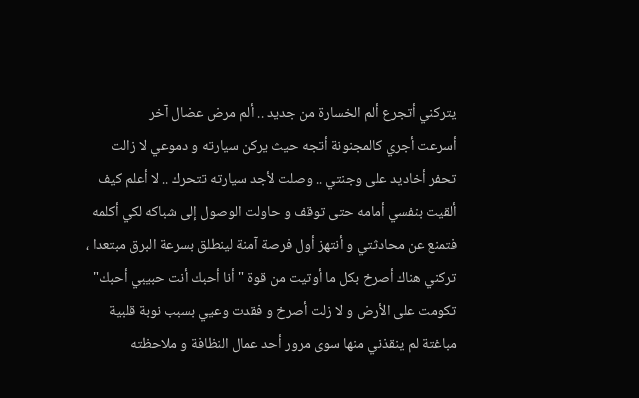يتركني أتجرع ألم الخسارة من جديد .. ألم مرض عضال آخر
أسرعت أجري كالمجنونة أتجه حيث يركن سيارته و دموعي لا زالت تحفر أخاديد على وجنتي .. وصلت لأجد سيارته تتحرك .. لا أعلم كيف ألقيت بنفسي أمامه حتى توقف و حاولت الوصول إلى شباكه لكي أكلمه فتمنع عن محادثتي و أنتهز أول فرصة آمنة لينطلق بسرعة البرق مبتعدا ، تركني هناك أصرخ بكل ما أوتيت من قوة "أنا أحبك أنت حبيبي أحبك"
تكومت على الأرض و لا زلت أصرخ و فقدت وعيي بسبب نوبة قلبية مباغتة لم ينقذني منها سوى مرور أحد عمال النظافة و ملاحظته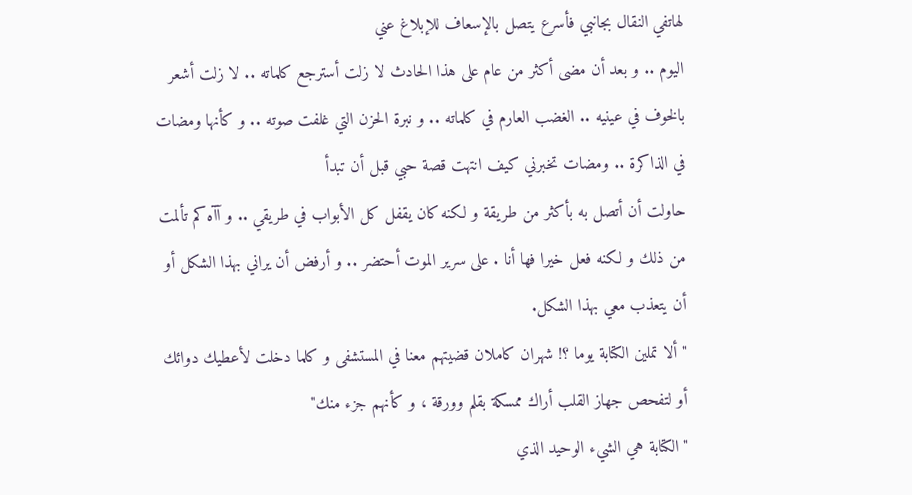لهاتفي النقال بجانبي فأسرع يتصل بالإسعاف للإبلاغ عني
اليوم .. و بعد أن مضى أكثر من عام على هذا الحادث لا زلت أسترجع كلماته .. لا زلت أشعر بالخوف في عينيه .. الغضب العارم في كلماته .. و نبرة الحزن التي غلفت صوته .. و كأنها ومضات في الذاكرة .. ومضات تخبرني كيف انتهت قصة حبي قبل أن تبدأ
حاولت أن أتصل به بأكثر من طريقة و لكنه كان يقفل كل الأبواب في طريقي .. و آآه كم تألمت من ذلك و لكنه فعل خيرا فها أنا . على سرير الموت أحتضر .. و أرفض أن يراني بهذا الشكل أو أن يتعذب معي بهذا الشكل.
"ألا تملين الكتابة يوما ؟! شهران كاملان قضيتهم معنا في المستشفى و كلما دخلت لأعطيك دوائك أو لتفحص جهاز القلب أراك ممسكة بقلم وورقة ، و كأنهم جزء منك"
"الكتابة هي الشيء الوحيد الذي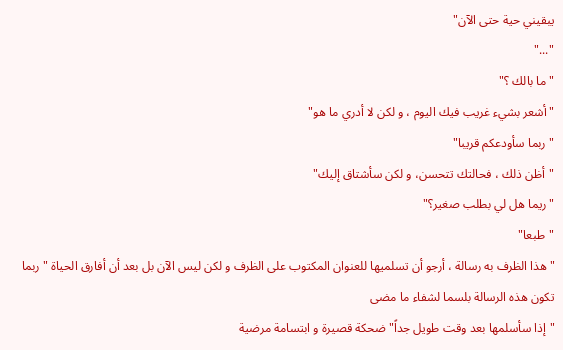يبقيني حية حتى الآن"
"..."
"ما بالك ؟"
"أشعر بشيء غريب فيك اليوم ، و لكن لا أدري ما هو"
"ربما سأودعكم قريبا"
"أظن ذلك ، فحالتك تتحسن، و لكن سأشتاق إليك"
"ريما هل لي بطلب صغير؟"
"طبعا"
"هذا الظرف به رسالة ، أرجو أن تسلميها للعنوان المكتوب على الظرف و لكن ليس الآن بل بعد أن أفارق الحياة " ربما تكون هذه الرسالة بلسما لشفاء ما مضى
"إذا سأسلمها بعد وقت طويل جداً" ضحكة قصيرة و ابتسامة مرضية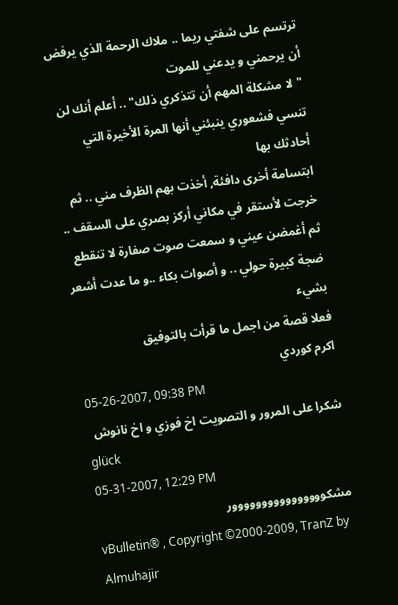ترتسم على شفتي ريما .. ملاك الرحمة الذي يرفض أن يرحمني و يدعني للموت
"لا مشكلة المهم أن تتذكري ذلك" .. أعلم أنك لن تنسي فشعوري ينبئني أنها المرة الأخيرة التي أحادثك بها
ابتسامة أخرى دافئة, أخذت بهم الظرف مني .. ثم خرجت لأستقر في مكاني أركز بصري على السقف .. ثم أغمضن عيني و سمعت صوت صفارة لا تنقطع
ضجة كبيرة حولي .. و أصوات بكاء ..و ما عدت أشعر بشيء
فعلا قصة من اجمل ما قرأت بالتوفيق
اكرم كوردي
05-26-2007, 09:38 PM
شكرا على المرور و التصويت اخ فوزي و اخ نانوش
glück
05-31-2007, 12:29 PM
مشكوووووووووووووووور
vBulletin® , Copyright ©2000-2009, TranZ by Almuhajir